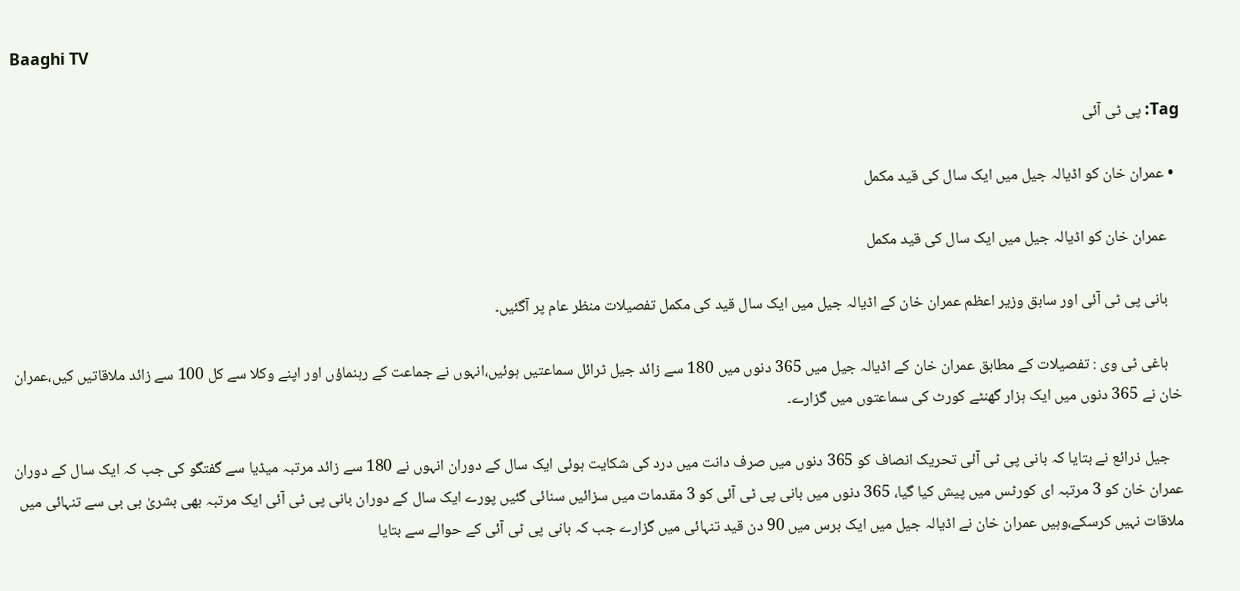Baaghi TV

Tag: پی ٹی آئی

  • عمران خان کو اڈیالہ جیل میں ایک سال کی قید مکمل

    عمران خان کو اڈیالہ جیل میں ایک سال کی قید مکمل

    بانی پی ٹی آئی اور سابق وزیر اعظم عمران خان کے اڈیالہ جیل میں ایک سال قید کی مکمل تفصیلات منظر عام پر آگئیں۔

    باغی ٹی وی : تفصیلات کے مطابق عمران خان کے اڈیالہ جیل میں 365 دنوں میں 180 سے زائد جیل ٹرائل سماعتیں ہوئیں،انہوں نے جماعت کے رہنماؤں اور اپنے وکلا سے کل 100 سے زائد ملاقاتیں کیں،عمران خان نے 365 دنوں میں ایک ہزار گھنٹے کورٹ کی سماعتوں میں گزارے۔

    جیل ذرائع نے بتایا کہ بانی پی ٹی آئی تحریک انصاف کو 365 دنوں میں صرف دانت میں درد کی شکایت ہوئی ایک سال کے دوران انہوں نے 180 سے زائد مرتبہ میڈیا سے گفتگو کی جب کہ ایک سال کے دوران عمران خان کو 3 مرتبہ ای کورٹس میں پیش کیا گیا، 365 دنوں میں بانی پی ٹی آئی کو 3 مقدمات میں سزائیں سنائی گئیں پورے ایک سال کے دوران بانی پی ٹی آئی ایک مرتبہ بھی بشریٰ بی بی سے تنہائی میں ملاقات نہیں کرسکے،وہیں عمران خان نے اڈیالہ جیل میں ایک برس میں 90 دن قید تنہائی میں گزارے جب کہ بانی پی ٹی آئی کے حوالے سے بتایا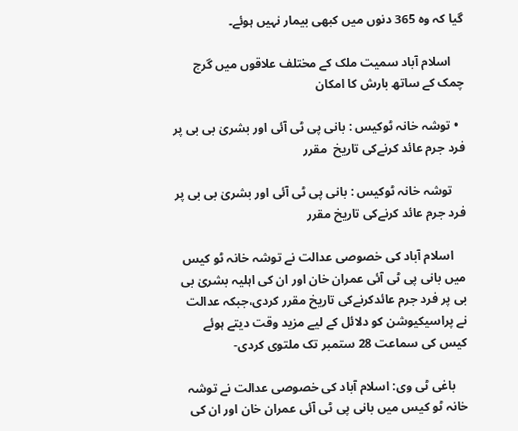گیا کہ وہ 365 دنوں میں کبھی بیمار نہیں ہوئے۔

    اسلام آباد سمیت ملک کے مختلف علاقوں میں گرج چمک کے ساتھ بارش کا امکان

  • توشہ خانہ ٹوکیس : بانی پی ٹی آئی اور بشریٰ بی بی پر فرد جرم عائد کرنےکی تاریخ  مقرر

    توشہ خانہ ٹوکیس : بانی پی ٹی آئی اور بشریٰ بی بی پر فرد جرم عائد کرنےکی تاریخ مقرر

    اسلام آباد کی خصوصی عدالت نے توشہ خانہ ٹو کیس میں بانی پی ٹی آئی عمران خان اور ان کی اہلیہ بشریٰ بی بی پر فرد جرم عائدکرنےکی تاریخ مقرر کردی،جبکہ عدالت نے پراسیکیوشن کو دلائل کے لیے مزید وقت دیتے ہوئے کیس کی سماعت 28 ستمبر تک ملتوی کردی-

    باغی ٹی وی: اسلام آباد کی خصوصی عدالت نے توشہ خانہ ٹو کیس میں بانی پی ٹی آئی عمران خان اور ان کی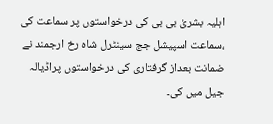اہلیہ بشریٰ بی بی کی درخواستوں پر سماعت کی ،سماعت اسپیشل جج سینٹرل شاہ رخ ارجمند نے ضمانت بعداز گرفتاری کی درخواستوں پراڈیالہ جیل میں کی۔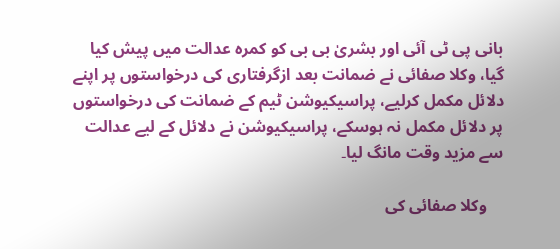بانی پی ٹی آئی اور بشریٰ بی بی کو کمرہ عدالت میں پیش کیا گیا، وکلا صفائی نے ضمانت بعد ازگرفتاری کی درخواستوں پر اپنے دلائل مکمل کرلیے، پراسیکیوشن ٹیم کے ضمانت کی درخواستوں پر دلائل مکمل نہ ہوسکے، پراسیکیوشن نے دلائل کے لیے عدالت سے مزید وقت مانگ لیا۔

    وکلا صفائی کی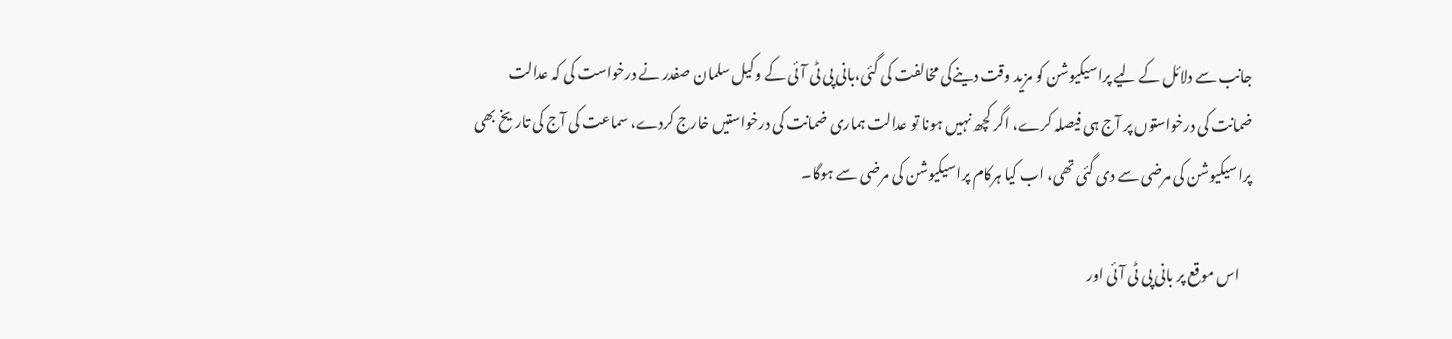جانب سے دلائل کے لیے پراسیکیوشن کو مزید وقت دینےکی مخالفت کی گئی،بانی پی ٹی آئی کے وکیل سلمان صفدر نے درخواست کی کہ عدالت ضمانت کی درخواستوں پر آج ہی فیصلہ کرے، اگر کچھ نہیں ہونا تو عدالت ہماری ضمانت کی درخواستیں خارج کردے، سماعت کی آج کی تاریخ بھی پراسیکیوشن کی مرضی سے دی گئی تھی، اب کیا ہرکام پراسیکیوشن کی مرضی سے ہوگا۔

    اس موقع پر بانی پی ٹی آئی اور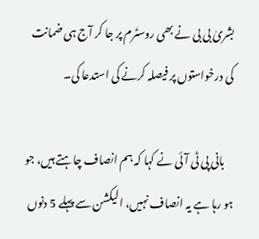بشریٰ بی بی نے بھی روسٹرم پر جا کر آج ہی ضمانت کی درخواستوں پر فیصلہ کرنے کی استدعا کی۔

    بانی پی ٹی آئی نے کہا کہ ہم انصاف چاہتے ہیں، جو ہو رہا ہے یہ انصاف نہیں، الیکشن سے پہلے 5 دنوں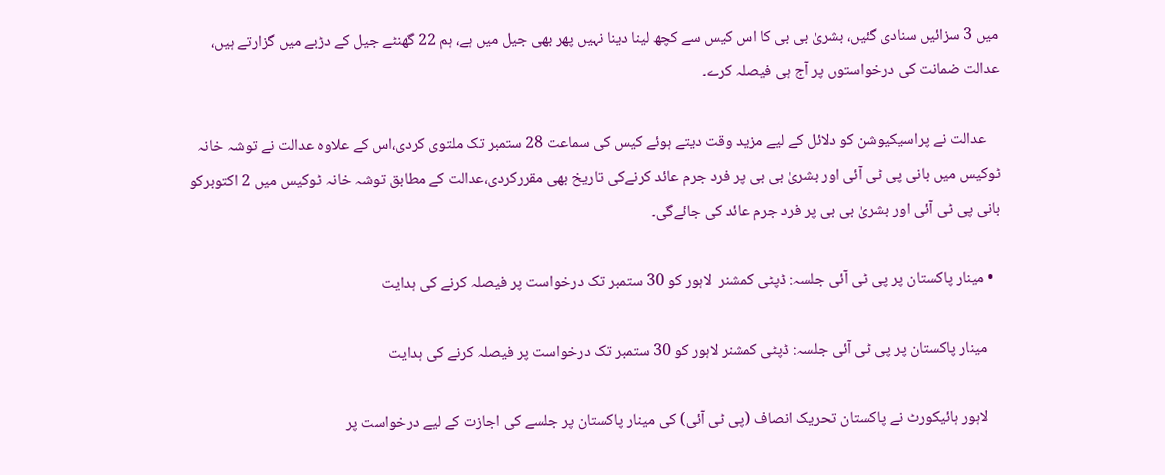میں 3 سزائیں سنادی گئیں، بشریٰ بی بی کا اس کیس سے کچھ لینا دینا نہیں پھر بھی جیل میں ہے، ہم 22 گھنٹے جیل کے دڑبے میں گزارتے ہیں، عدالت ضمانت کی درخواستوں پر آج ہی فیصلہ کرے۔

    عدالت نے پراسیکیوشن کو دلائل کے لیے مزید وقت دیتے ہوئے کیس کی سماعت 28 ستمبر تک ملتوی کردی،اس کے علاوہ عدالت نے توشہ خانہ ٹوکیس میں بانی پی ٹی آئی اور بشریٰ بی بی پر فرد جرم عائد کرنےکی تاریخ بھی مقررکردی،عدالت کے مطابق توشہ خانہ ٹوکیس میں 2 اکتوبرکو بانی پی ٹی آئی اور بشریٰ بی بی پر فرد جرم عائد کی جائےگی۔

  • مینار پاکستان پر پی ٹی آئی جلسہ: ڈپٹی کمشنر  لاہور کو 30 ستمبر تک درخواست پر فیصلہ کرنے کی ہدایت

    مینار پاکستان پر پی ٹی آئی جلسہ: ڈپٹی کمشنر لاہور کو 30 ستمبر تک درخواست پر فیصلہ کرنے کی ہدایت

    لاہور ہائیکورٹ نے پاکستان تحریک انصاف (پی ٹی آئی) کی مینار پاکستان پر جلسے کی اجازت کے لیے درخواست پر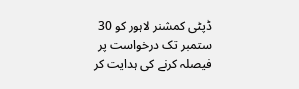ڈپٹی کمشنر لاہور کو 30 ستمبر تک درخواست پر فیصلہ کرنے کی ہدایت کر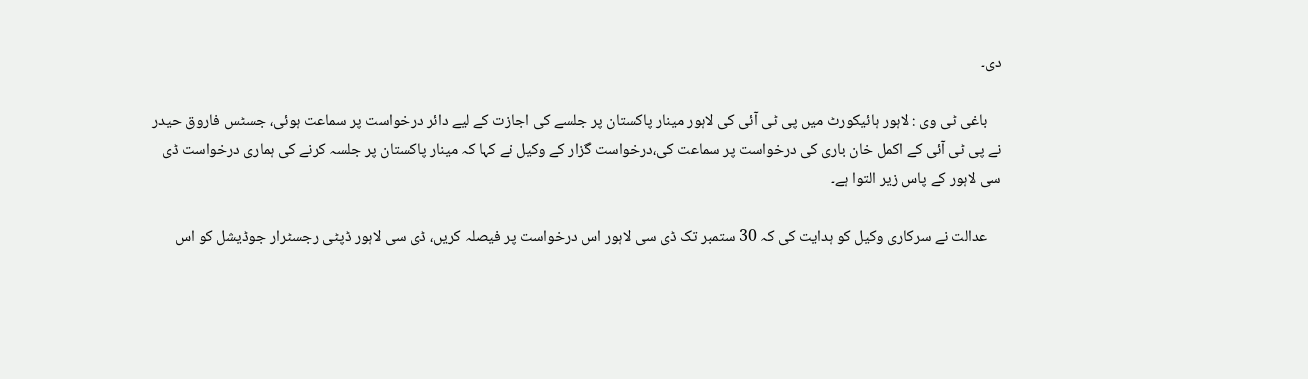دی۔

    باغی ٹی وی : لاہور ہائیکورٹ میں پی ٹی آئی کی لاہور مینار پاکستان پر جلسے کی اجازت کے لیے دائر درخواست پر سماعت ہوئی، جسٹس فاروق حیدر نے پی ٹی آئی کے اکمل خان باری کی درخواست پر سماعت کی،درخواست گزار کے وکیل نے کہا کہ مینار پاکستان پر جلسہ کرنے کی ہماری درخواست ڈی سی لاہور کے پاس زیر التوا ہے۔

    عدالت نے سرکاری وکیل کو ہدایت کی کہ 30 ستمبر تک ڈی سی لاہور اس درخواست پر فیصلہ کریں، ڈی سی لاہور ڈپٹی رجسٹرار جوڈیشل کو اس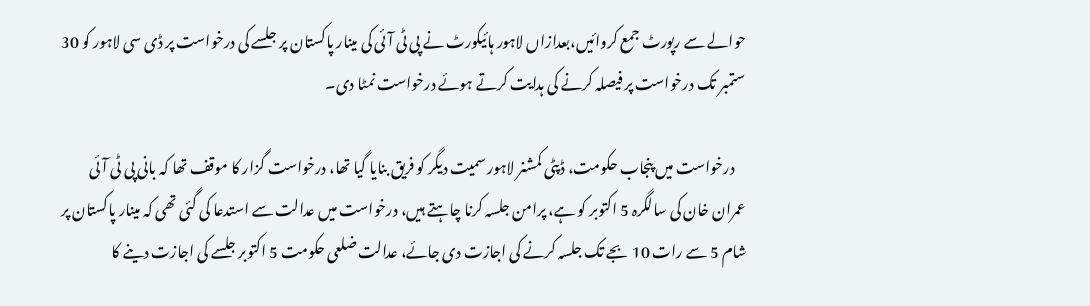حوالے سے رپورٹ جمع کروائیں،بعدازاں لاہور ہائیکورٹ نے پی ٹی آئی کی مینار پاکستان پر جلسے کی درخواست پر ڈی سی لاہور کو 30 ستمبر تک درخواست پر فیصلہ کرنے کی ہدایت کرتے ہوئے درخواست نمٹا دی۔

    درخواست میں پنجاب حکومت، ڈپٹی کمشنر لاہور سمیت دیگر کو فریق بنایا گیا تھا، درخواست گزار کا موقف تھا کہ بانی پی ٹی آئی عمران خان کی سالگرہ 5 اکتوبر کو ہے، پرامن جلسہ کرنا چاہتے ہیں، درخواست میں عدالت سے استدعا کی گئی تھی کہ مینار پاکستان پر شام 5 سے رات 10 بجے تک جلسہ کرنے کی اجازت دی جائے، عدالت ضلعی حکومت 5 اکتوبر جلسے کی اجازت دینے کا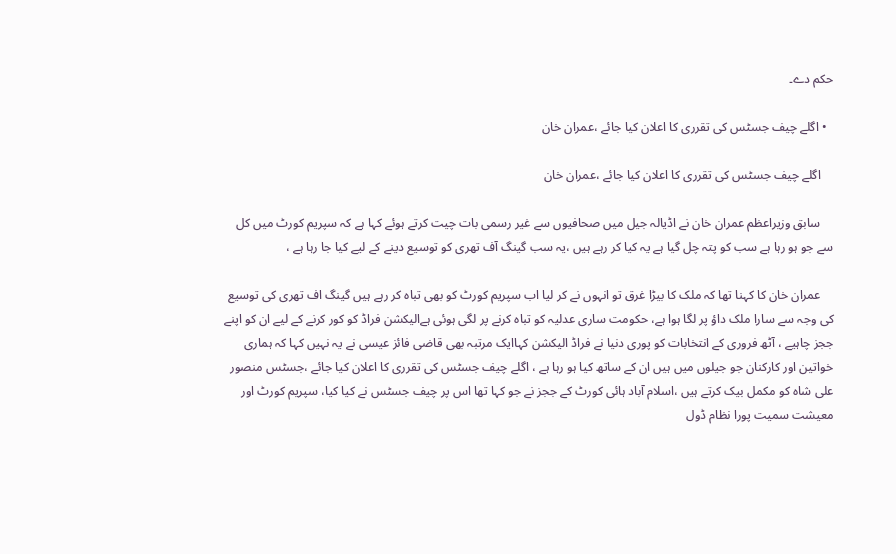حکم دے۔

  • اگلے چیف جسٹس کی تقرری کا اعلان کیا جائے ،عمران خان

    اگلے چیف جسٹس کی تقرری کا اعلان کیا جائے ،عمران خان

    سابق وزیراعظم عمران خان نے اڈیالہ جیل میں صحافیوں سے غیر رسمی بات چیت کرتے ہوئے کہا ہے کہ سپریم کورٹ میں کل سے جو ہو رہا ہے سب کو پتہ چل گیا ہے یہ کیا کر رہے ہیں ،یہ سب گینگ آف تھری کو توسیع دینے کے لیے کیا جا رہا ہے ،

    عمران خان کا کہنا تھا کہ ملک کا بیڑا غرق تو انہوں نے کر لیا اب سپریم کورٹ کو بھی تباہ کر رہے ہیں گینگ اف تھری کی توسیع کی وجہ سے سارا ملک داؤ پر لگا ہوا ہے، حکومت ساری عدلیہ کو تباہ کرنے پر لگی ہوئی ہےالیکشن فراڈ کو کور کرنے کے لیے ان کو اپنے ججز چاہیے ، آٹھ فروری کے انتخابات کو پوری دنیا نے فراڈ الیکشن کہاایک مرتبہ بھی قاضی فائز عیسی نے یہ نہیں کہا کہ ہماری خواتین اور کارکنان جو جیلوں میں ہیں ان کے ساتھ کیا ہو رہا ہے ، اگلے چیف جسٹس کی تقرری کا اعلان کیا جائے ،جسٹس منصور علی شاہ کو مکمل بیک کرتے ہیں ،اسلام آباد ہائی کورٹ کے ججز نے جو کہا تھا اس پر چیف جسٹس نے کیا کیا، سپریم کورٹ اور معیشت سمیت پورا نظام ڈول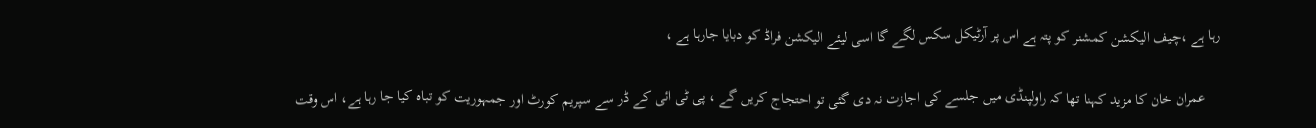رہا ہے ،چیف الیکشن کمشنر کو پتہ ہے اس پر آرٹیکل سکس لگے گا اسی لیئے الیکشن فراڈ کو دبایا جارہا ہے ،

    عمران خان کا مزید کہنا تھا کہ راولپنڈی میں جلسے کی اجازت نہ دی گئی تو احتجاج کریں گے ، پی ٹی ائی کے ڈر سے سپریم کورٹ اور جمہوریت کو تباہ کیا جا رہا ہے، اس وقت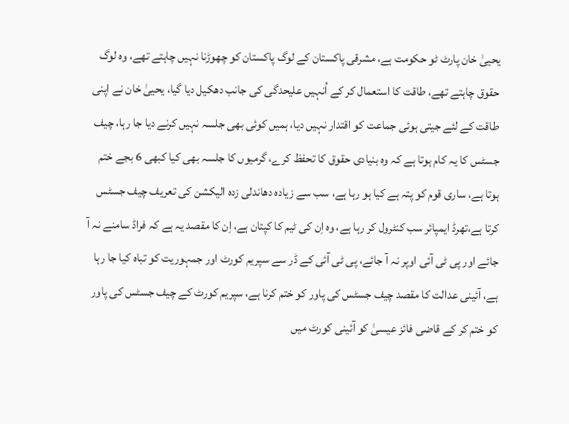یحییٰ خان پارٹ ٹو حکومت ہے، مشرقی پاکستان کے لوگ پاکستان کو چھوڑنا نہیں چاہتے تھے، وہ لوگ حقوق چاہتے تھے، طاقت کا استعمال کر کے اُنہیں علیحدگی کی جانب دھکیل دیا گیا، یحییٰ خان نے اپنی طاقت کے لئے جیتی ہوئی جماعت کو اقتدار نہیں دیا، ہمیں کوئی بھی جلسہ نہیں کرنے دیا جا رہا، چیف جسٹس کا یہ کام ہوتا ہے کہ وہ بنیادی حقوق کا تحفظ کرے، گرمیوں کا جلسہ بھی کیا کبھی 6 بجے ختم ہوتا ہے، ساری قوم کو پتہ ہے کیا ہو رہا ہے، سب سے زیادہ دھاندلی زدہ الیکشن کی تعریف چیف جسٹس کرتا ہے،تھرڈ ایمپائر سب کنٹرول کر رہا ہے، وہ اِن کی ٹیم کا کپتان ہے، اِن کا مقصد یہ ہے کہ فراڈ سامنے نہ آ جائے اور پی ٹی آئی اوپر نہ آ جائے، پی ٹی آئی کے ڈر سے سپریم کورٹ اور جمہوریت کو تباہ کیا جا رہا ہے، آئینی عدالت کا مقصد چیف جسٹس کی پاور کو ختم کرنا ہے، سپریم کورٹ کے چیف جسٹس کی پاور کو ختم کر کے قاضی فائز عیسیٰ کو آئینی کورٹ میں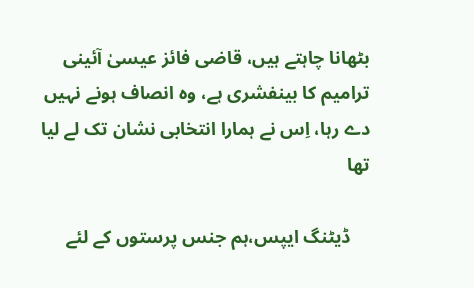بٹھانا چاہتے ہیں، قاضی فائز عیسیٰ آئینی ترامیم کا بینفشری ہے، وہ انصاف ہونے نہیں دے رہا، اِس نے ہمارا انتخابی نشان تک لے لیا تھا

    ڈیٹنگ ایپس،ہم جنس پرستوں کے لئے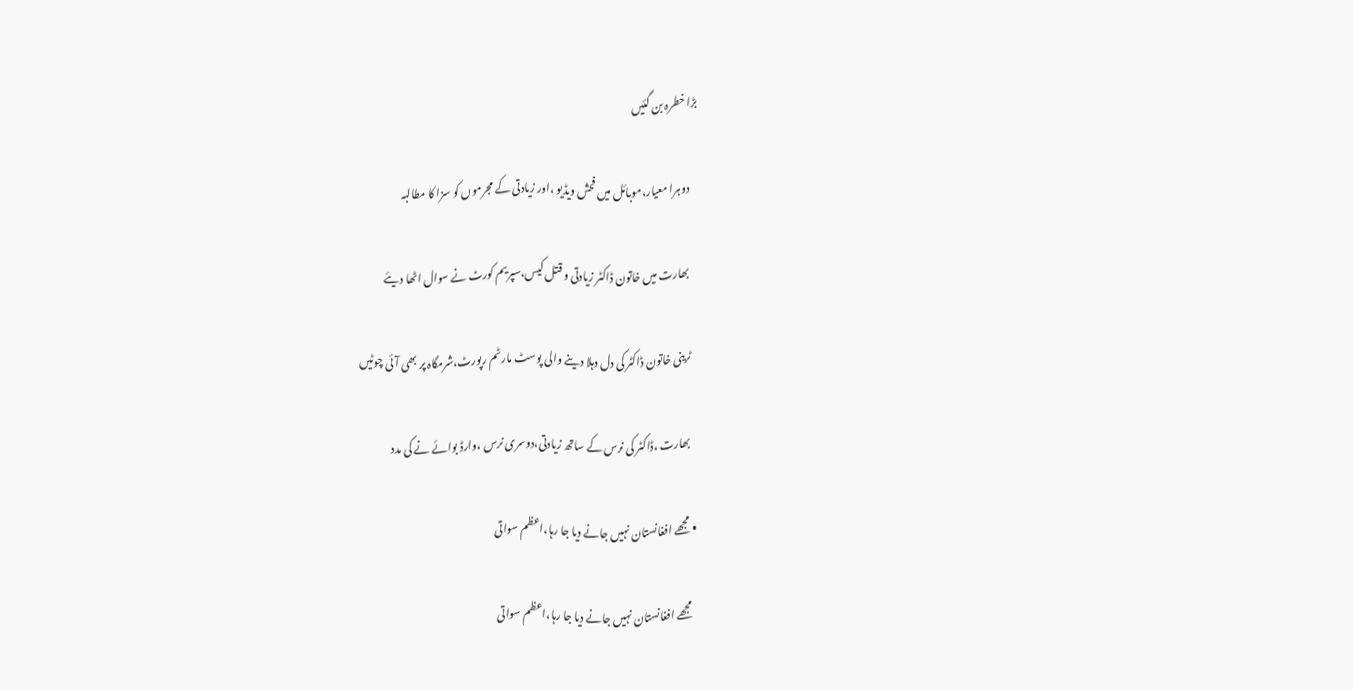بڑا خطرہ بن گئیں

    دوہرا معیار،موبائل میں فحش ویڈیو ،اور زیادتی کے مجرموں کو سزا کا مطالبہ

    بھارت میں خاتون ڈاکٹر زیادتی و قتل کیس،سپریم کورٹ نے سوال اٹھا دیئے

    ٹرینی خاتون ڈاکٹر کی دل دہلا دینے والی پوسٹ مارٹم رپورٹ،شرمگاہ پر بھی آئی چوٹیں

    بھارت ،ڈاکٹر کی نرس کے ساتھ زیادتی،دوسری نرس ،وارڈ بوائے نے کی مدد

  • مجھے افغانستان نہیں جانے دیا جا رہا،اعظم سواتی

    مجھے افغانستان نہیں جانے دیا جا رہا،اعظم سواتی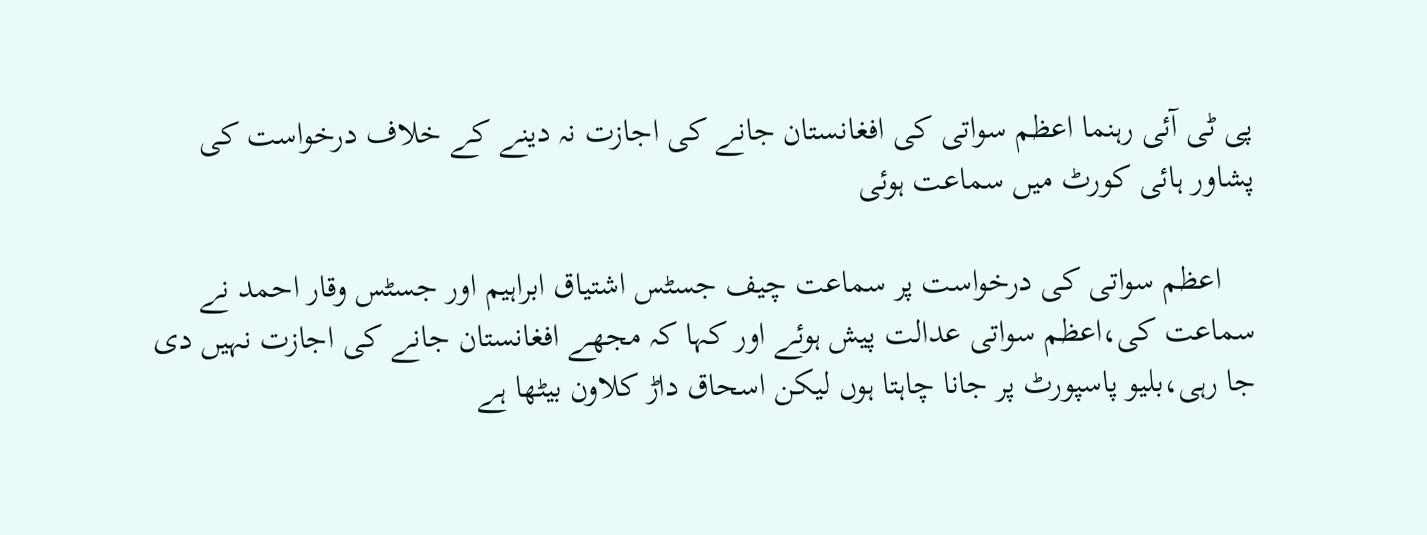پی ٹی آئی رہنما اعظم سواتی کی افغانستان جانے کی اجازت نہ دینے کے خلاف درخواست کی پشاور ہائی کورٹ میں سماعت ہوئی

    اعظم سواتی کی درخواست پر سماعت چیف جسٹس اشتیاق ابراہیم اور جسٹس وقار احمد نے سماعت کی،اعظم سواتی عدالت پیش ہوئے اور کہا کہ مجھے افغانستان جانے کی اجازت نہیں دی جا رہی،بلیو پاسپورٹ پر جانا چاہتا ہوں لیکن اسحاق داڑ کلاون بیٹھا ہے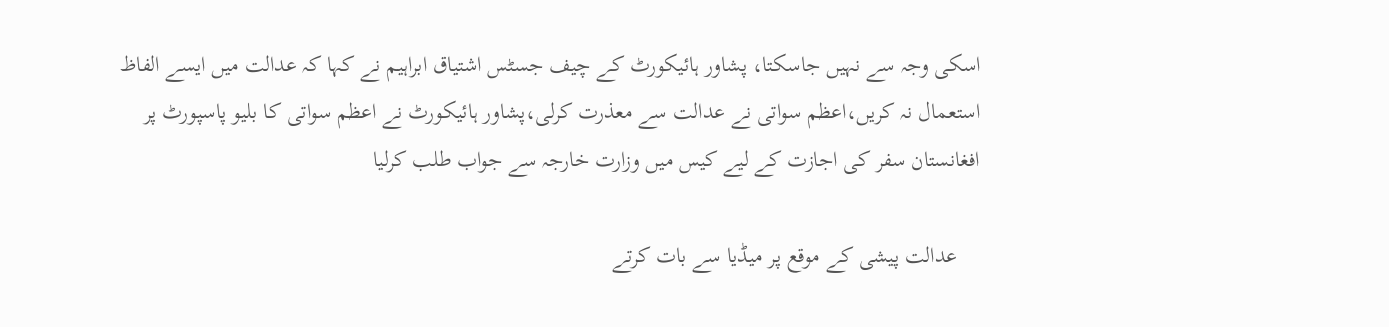اسکی وجہ سے نہیں جاسکتا، پشاور ہائیکورٹ کے چیف جسٹس اشتیاق ابراہیم نے کہا کہ عدالت میں ایسے الفاظ استعمال نہ کریں،اعظم سواتی نے عدالت سے معذرت کرلی،پشاور ہائیکورٹ نے اعظم سواتی کا بلیو پاسپورٹ پر افغانستان سفر کی اجازت کے لیے کیس میں وزارت خارجہ سے جواب طلب کرلیا

    عدالت پیشی کے موقع پر میڈیا سے بات کرتے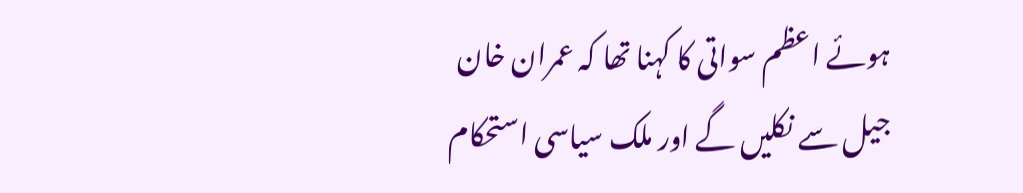ہوئے اعظم سواتی کا کہنا تھا کہ عمران خان جیل سے نکلیں گے اور ملک سیاسی استحکام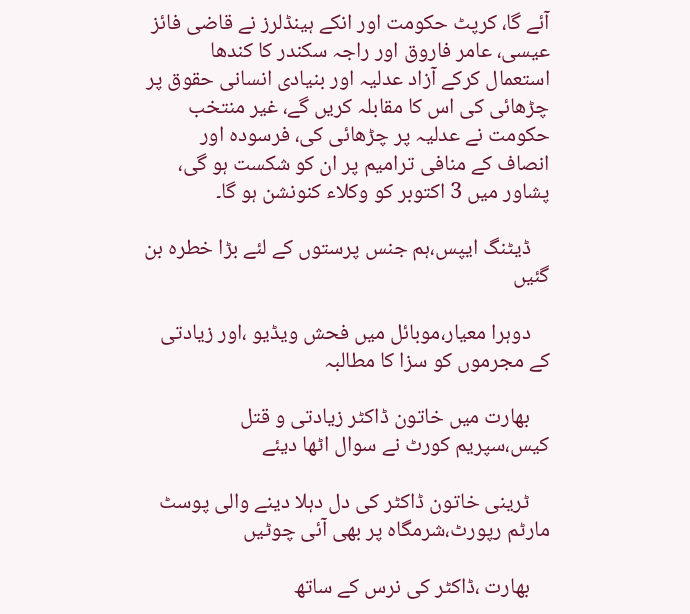آئے گا، کرپٹ حکومت اور انکے ہینڈلرز نے قاضی فائز عیسی، عامر فاروق اور راجہ سکندر کا کندھا استعمال کرکے آزاد عدلیہ اور بنیادی انسانی حقوق پر چڑھائی کی اس کا مقابلہ کریں گے، غیر منتخب حکومت نے عدلیہ پر چڑھائی کی، فرسودہ اور انصاف کے منافی ترامیم پر ان کو شکست ہو گی، پشاور میں 3 اکتوبر کو وکلاء کنونشن ہو گا۔

    ڈیٹنگ ایپس،ہم جنس پرستوں کے لئے بڑا خطرہ بن گئیں

    دوہرا معیار،موبائل میں فحش ویڈیو ،اور زیادتی کے مجرموں کو سزا کا مطالبہ

    بھارت میں خاتون ڈاکٹر زیادتی و قتل کیس،سپریم کورٹ نے سوال اٹھا دیئے

    ٹرینی خاتون ڈاکٹر کی دل دہلا دینے والی پوسٹ مارٹم رپورٹ،شرمگاہ پر بھی آئی چوٹیں

    بھارت ،ڈاکٹر کی نرس کے ساتھ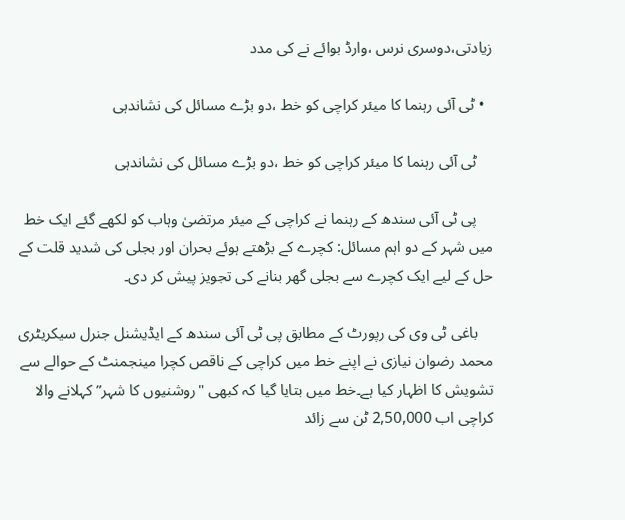زیادتی،دوسری نرس ،وارڈ بوائے نے کی مدد

  • ٹی آئی رہنما کا میئر کراچی کو خط ،دو بڑے مسائل کی نشاندہی

    ٹی آئی رہنما کا میئر کراچی کو خط ،دو بڑے مسائل کی نشاندہی

    پی ٹی آئی سندھ کے رہنما نے کراچی کے میئر مرتضیٰ وہاب کو لکھے گئے ایک خط میں شہر کے دو اہم مسائل: کچرے کے بڑھتے ہوئے بحران اور بجلی کی شدید قلت کے حل کے لیے ایک کچرے سے بجلی گھر بنانے کی تجویز پیش کر دی۔

    باغی ٹی وی کی رپورٹ کے مطابق پی ٹی آئی سندھ کے ایڈیشنل جنرل سیکریٹری محمد رضوان نیازی نے اپنے خط میں کراچی کے ناقص کچرا مینجمنٹ کے حوالے سے تشویش کا اظہار کیا ہے۔خط میں بتایا گیا کہ کبھی "روشنیوں کا شہر” کہلانے والا کراچی اب 2,50,000 ٹن سے زائد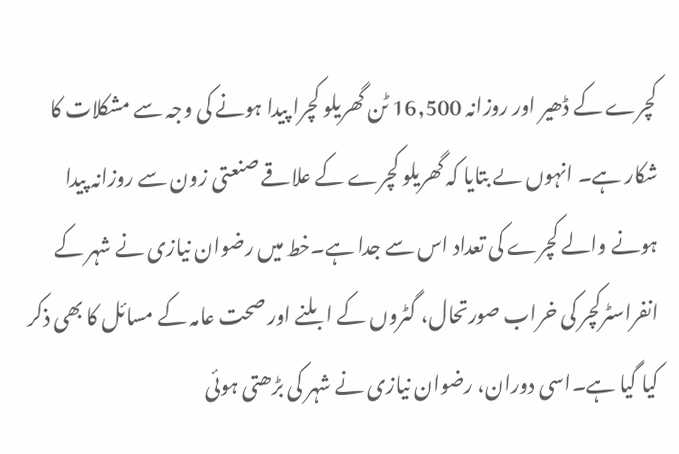کچرے کے ڈھیر اور روزانہ 16,500 ٹن گھریلو کچرا پیدا ہونے کی وجہ سے مشکلات کا شکار ہے۔ انہوں ںے بتایا کہ گھریلو کچرے کے علاقے صنعتی زون سے روزانہ پیدا ہونے والے کچرے کی تعداد اس سے جدا ہے۔خط میں رضوان نیازی نے شہر کے انفراسٹرکچر کی خراب صورتحال، گٹروں کے ابلنے اور صحت عامہ کے مسائل کا بھی ذکر کیا گیا ہے۔اسی دوران، رضوان نیازی نے شہر کی بڑھتی ہوئی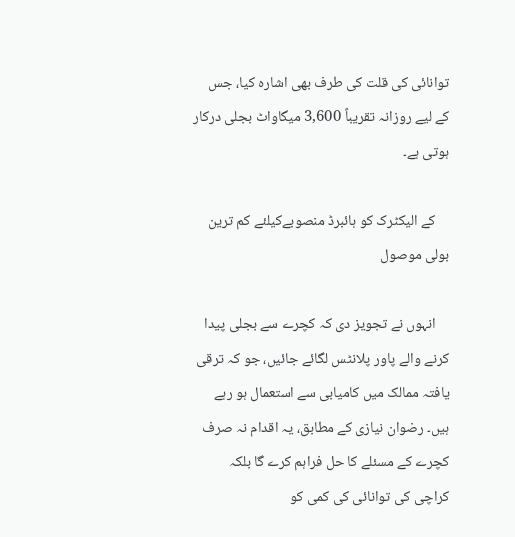توانائی کی قلت کی طرف بھی اشارہ کیا، جس کے لیے روزانہ تقریباً 3,600 میگاواٹ بجلی درکار ہوتی ہے۔

    کے الیکٹرک کو ہائبرڈ منصوبےکیلئے کم ترین بولی موصول

    انہوں نے تجویز دی کہ کچرے سے بجلی پیدا کرنے والے پاور پلانٹس لگائے جائیں، جو کہ ترقی یافتہ ممالک میں کامیابی سے استعمال ہو رہے ہیں۔ رضوان نیازی کے مطابق، یہ اقدام نہ صرف کچرے کے مسئلے کا حل فراہم کرے گا بلکہ کراچی کی توانائی کی کمی کو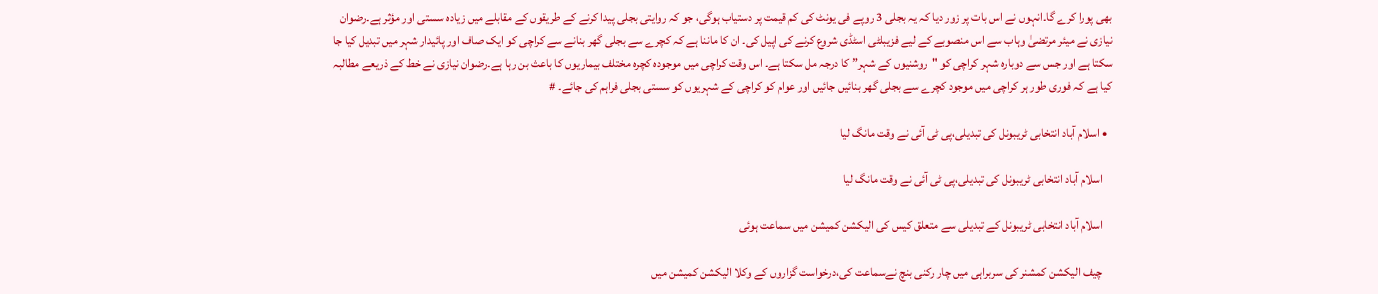بھی پورا کرے گا۔انہوں نے اس بات پر زور دیا کہ یہ بجلی 3 روپے فی یونٹ کی کم قیمت پر دستیاب ہوگی، جو کہ روایتی بجلی پیدا کرنے کے طریقوں کے مقابلے میں زیادہ سستی اور مؤثر ہے۔رضوان نیازی نے میئر مرتضیٰ وہاب سے اس منصوبے کے لیے فزیبلٹی اسٹڈی شروع کرنے کی اپیل کی۔ ان کا ماننا ہے کہ کچرے سے بجلی گھر بنانے سے کراچی کو ایک صاف اور پائیدار شہر میں تبدیل کیا جا سکتا ہے اور جس سے دوبارہ شہر کراچی کو "روشنیوں کے شہر” کا درجہ مل سکتا ہے۔ اس وقت کراچی میں موجودہ کچرہ مختلف بیماریوں کا باعث بن رہا ہے۔رضوان نیازی نے خط کے ذریعے مطالبہ کیا ہے کہ فوری طور ہر کراچی میں موجود کچرے سے بجلی گھر بنائیں جائیں اور عوام کو کراچی کے شہریوں کو سستی بجلی فراہم کی جائے۔ #

  • اسلام آباد انتخابی ٹریبونل کی تبدیلی،پی ٹی آئی نے وقت مانگ لیا

    اسلام آباد انتخابی ٹریبونل کی تبدیلی،پی ٹی آئی نے وقت مانگ لیا

    اسلام آباد انتخابی ٹریبونل کے تبدیلی سے متعلق کیس کی الیکشن کمیشن میں سماعت ہوئی

    چیف الیکشن کمشنر کی سربراہی میں چار رکنی بنچ نےسماعت کی،درخواست گزاروں کے وکلا الیکشن کمیشن میں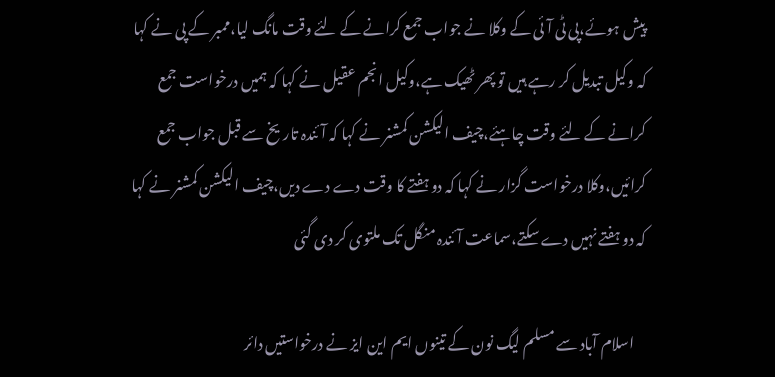پیش ہوئے،پی ٹی آئی کے وکلا نے جواب جمع کرانے کے لئے وقت مانگ لیا،ممبر کے پی نے کہا کہ وکیل تبدیل کر رہے ہیں تو پھر ٹھیک ہے،وکیل انجم عقیل نے کہا کہ ہمیں درخواست جمع کرانے کے لئے وقت چاہئے،چیف الیکشن کمشنر نے کہا کہ آئندہ تاریخ سے قبل جواب جمع کرائیں،وکلا درخواست گزار نے کہا کہ دو ہفتے کا وقت دے دے دیں،چیف الیکشن کمشنر نے کہا کہ دو ہفتے نہیں دے سکتے،سماعت آئندہ منگل تک ملتوی کر دی گئی

    اسلام آباد سے مسلم لیگ نون کے تینوں ایم این ایز نے درخواستیں دائر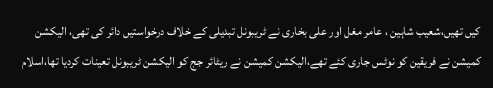کیں تھیں،شعیب شاہین ، عامر مغل اور علی بخاری نے ٹریبونل تبدیلی کے خلاف درخواستیں دائر کی تھی، الیکشن کمیشن نے فریقین کو نوٹس جاری کئے تھے،الیکشن کمیشن نے ریٹائر جج کو الیکشن ٹریبونل تعینات کردیا تھا،اسلام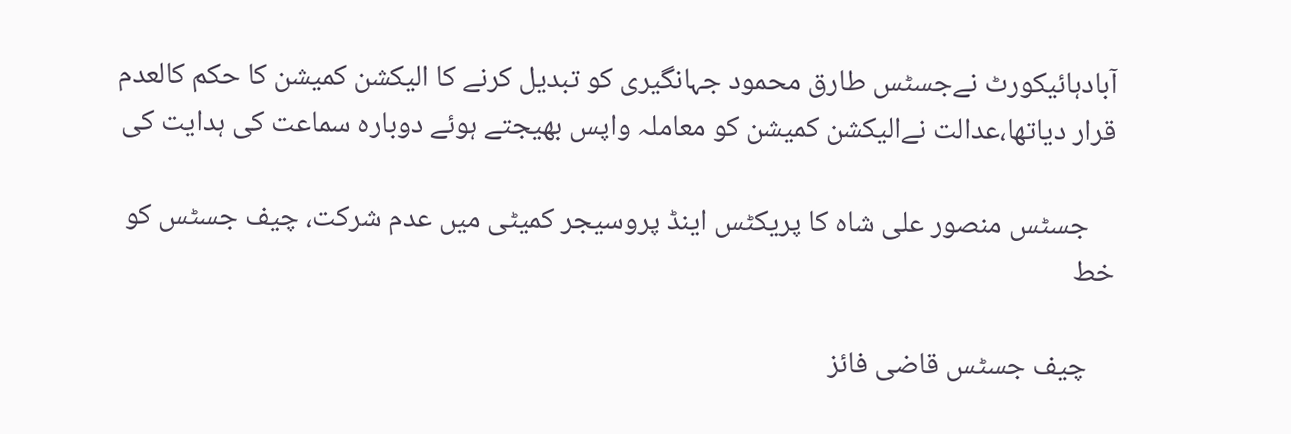آبادہائیکورٹ نےجسٹس طارق محمود جہانگیری کو تبدیل کرنے کا الیکشن کمیشن کا حکم کالعدم قرار دیاتھا،عدالت نےالیکشن کمیشن کو معاملہ واپس بھیجتے ہوئے دوبارہ سماعت کی ہدایت کی

    جسٹس منصور علی شاہ کا پریکٹس اینڈ پروسیجر کمیٹی میں عدم شرکت، چیف جسٹس کو خط

    چیف جسٹس قاضی فائز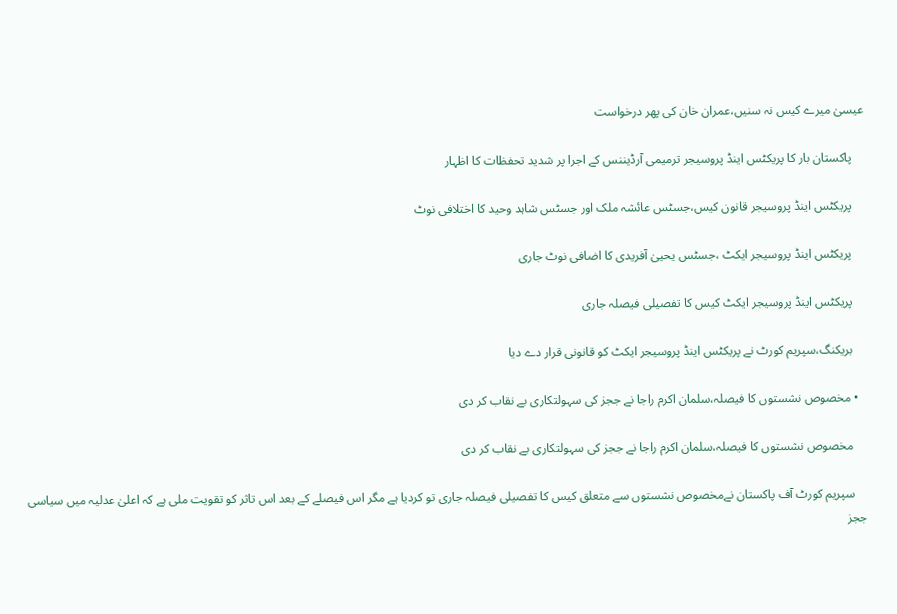عیسیٰ میرے کیس نہ سنیں،عمران خان کی پھر درخواست

    پاکستان بار کا پریکٹس اینڈ پروسیجر ترمیمی آرڈیننس کے اجرا پر شدید تحفظات کا اظہار

    پریکٹس اینڈ پروسیجر قانون کیس،جسٹس عائشہ ملک اور جسٹس شاہد وحید کا اختلافی نوٹ

    پریکٹس اینڈ پروسیجر ایکٹ ،جسٹس یحییٰ آفریدی کا اضافی نوٹ جاری

    پریکٹس اینڈ پروسیجر ایکٹ کیس کا تفصیلی فیصلہ جاری

    بریکنگ،سپریم کورٹ نے پریکٹس اینڈ پروسیجر ایکٹ کو قانونی قرار دے دیا

  • مخصوص نشستوں کا فیصلہ،سلمان اکرم راجا نے ججز کی سہولتکاری بے نقاب کر دی

    مخصوص نشستوں کا فیصلہ،سلمان اکرم راجا نے ججز کی سہولتکاری بے نقاب کر دی

    سپریم کورٹ آف پاکستان نےمخصوص نشستوں سے متعلق کیس کا تفصیلی فیصلہ جاری تو کردیا ہے مگر اس فیصلے کے بعد اس تاثر کو تقویت ملی ہے کہ اعلیٰ عدلیہ میں سیاسی ججز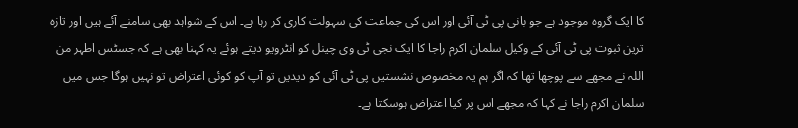کا ایک گروہ موجود ہے جو بانی پی ٹی آئی اور اس کی جماعت کی سہولت کاری کر رہا ہے۔ اس کے شواہد بھی سامنے آئے ہیں اور تازہ ترین ثبوت پی ٹی آئی کے وکیل سلمان اکرم راجا کا ایک نجی ٹی وی چینل کو انٹرویو دیتے ہوئے یہ کہنا بھی ہے کہ جسٹس اطہر من اللہ نے مجھے سے پوچھا تھا کہ اگر ہم یہ مخصوص نشستیں پی ٹی آئی کو دیدیں تو آپ کو کوئی اعتراض تو نہیں ہوگا جس میں سلمان اکرم راجا نے کہا کہ مجھے اس پر کیا اعتراض ہوسکتا ہے۔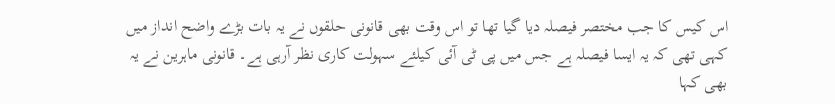اس کیس کا جب مختصر فیصلہ دیا گیا تھا تو اس وقت بھی قانونی حلقوں نے یہ بات بڑے واضح انداز میں کہی تھی کہ یہ ایسا فیصلہ ہے جس میں پی ٹی آئی کیلئے سہولت کاری نظر آرہی ہے۔ قانونی ماہرین نے یہ بھی کہا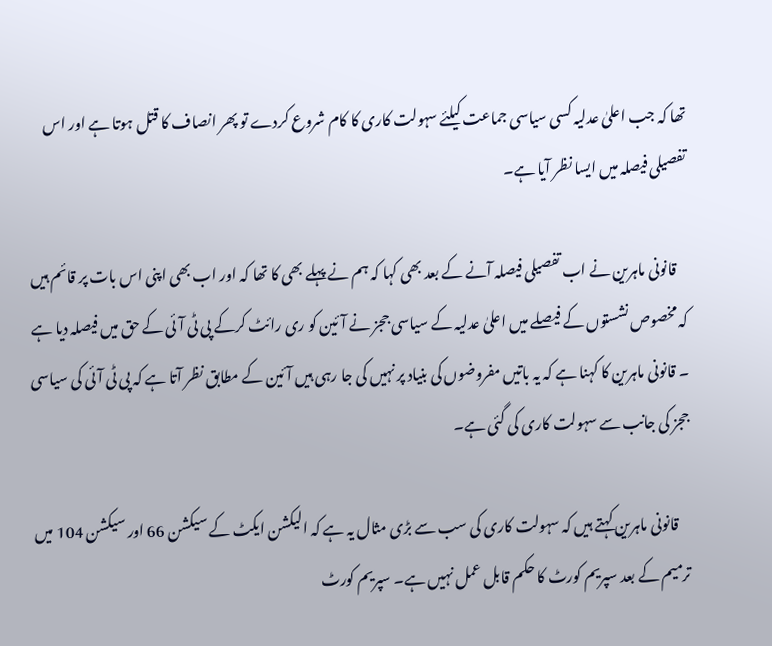تھا کہ جب اعلیٰ عدلیہ کسی سیاسی جماعت کیلئے سہولت کاری کا کام شروع کردے تو پھر انصاف کا قتل ہوتا ہے اور اس تفصیلی فیصلہ میں ایسا نظر آیا ہے۔

    قانونی ماہرین نے اب تفصیلی فیصلہ آنے کے بعد بھی کہا کہ ہم نے پہلے بھی کا تھا کہ اور اب بھی اپنی اس بات پر قائم ہیں کہ مخصوص نشستوں کے فیصلے میں اعلیٰ عدلیہ کے سیاسی ججز نے آئین کو ری رائٹ کرکے پی ٹی آئی کے حق میں فیصلہ دیا ہے ۔ قانونی ماہرین کا کہنا ہے کہ یہ باتیں مفروضوں کی بنیاد پر نہیں کی جا رہی ہیں آئین کے مطابق نظر آتا ہے کہ پی ٹی آئی کی سیاسی ججز کی جانب سے سہولت کاری کی گئی ہے۔

    قانونی ماہرین کہتے ہیں کہ سہولت کاری کی سب سے بڑی مثال یہ ہے کہ الیکشن ایکٹ کے سیکشن 66 اور سیکشن 104 میں ترمیم کے بعد سپریم کورٹ کا حکم قابل عمل نہیں ہے۔ سپریم کورٹ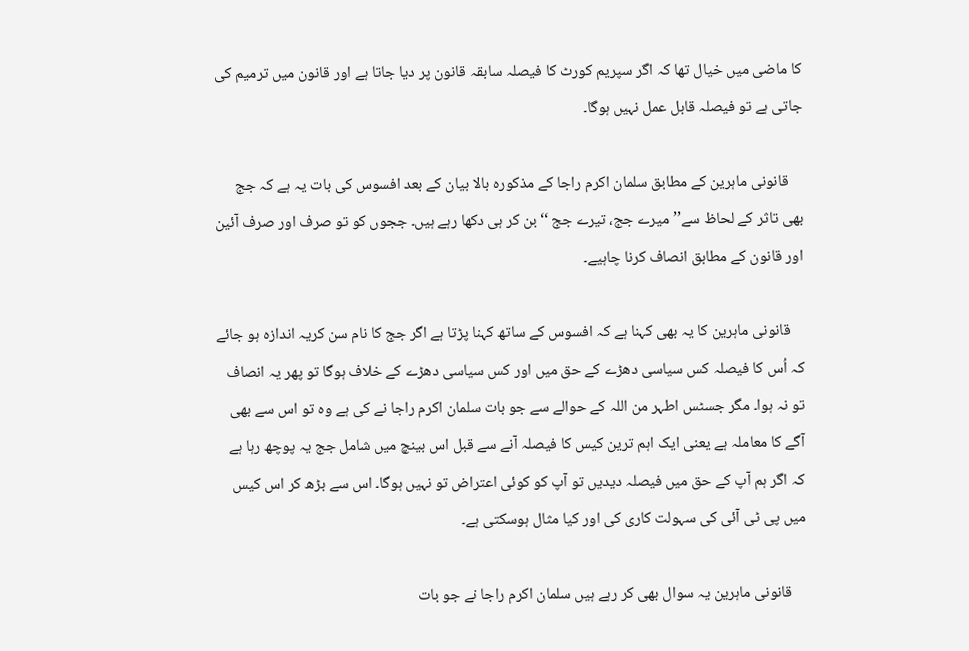کا ماضی میں خیال تھا کہ اگر سپریم کورٹ کا فیصلہ سابقہ قانون پر دیا جاتا ہے اور قانون میں ترمیم کی جاتی ہے تو فیصلہ قابل عمل نہیں ہوگا۔

    قانونی ماہرین کے مطابق سلمان اکرم راجا کے مذکورہ بالا بیان کے بعد افسوس کی بات یہ ہے کہ جج بھی تاثر کے لحاظ سے’’ میرے جج، تیرے جج ‘‘بن کر ہی دکھا رہے ہیں۔ ججوں کو تو صرف اور صرف آئین اور قانون کے مطابق انصاف کرنا چاہیے۔

    قانونی ماہرین کا یہ بھی کہنا ہے کہ افسوس کے ساتھ کہنا پڑتا ہے اگر جج کا نام سن کریہ اندازہ ہو جائے کہ اُس کا فیصلہ کس سیاسی دھڑے کے حق میں اور کس سیاسی دھڑے کے خلاف ہوگا تو پھر یہ انصاف تو نہ ہوا۔ مگر جسٹس اطہر من اللہ کے حوالے سے جو بات سلمان اکرم راجا نے کی ہے وہ تو اس سے بھی آگے کا معاملہ ہے یعنی ایک اہم ترین کیس کا فیصلہ آنے سے قبل اس بینچ میں شامل جج یہ پوچھ رہا ہے کہ اگر ہم آپ کے حق میں فیصلہ دیدیں تو آپ کو کوئی اعتراض تو نہیں ہوگا۔ اس سے بڑھ کر اس کیس میں پی ٹی آئی کی سہولت کاری کی اور کیا مثال ہوسکتی ہے۔

    قانونی ماہرین یہ سوال بھی کر رہے ہیں سلمان اکرم راجا نے جو بات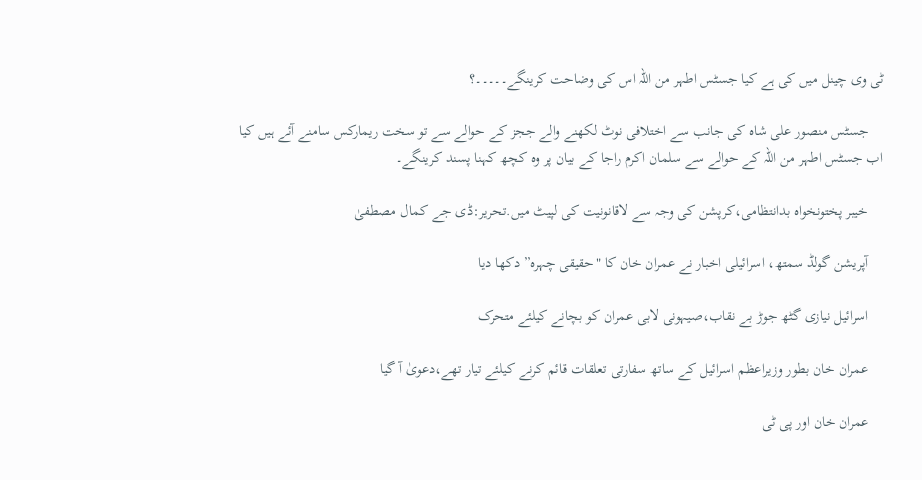ٹی وی چینل میں کی ہے کیا جسٹس اطہر من اللہ اس کی وضاحت کرینگے۔۔۔۔۔؟

    جسٹس منصور علی شاہ کی جانب سے اختلافی نوٹ لکھنے والے ججز کے حوالے سے تو سخت ریمارکس سامنے آئے ہیں کیا اب جسٹس اطہر من اللہ کے حوالے سے سلمان اکرم راجا کے بیان پر وہ کچھ کہنا پسند کرینگے۔

    خیبر پختونخواہ بدانتظامی،کرپشن کی وجہ سے لاقانونیت کی لپیٹ میں.تحریر:ڈی جے کمال مصطفیٰ

    آپریشن گولڈ سمتھ، اسرائیلی اخبار نے عمران خان کا "حقیقی چہرہ” دکھا دیا

    اسرائیل نیازی گٹھ جوڑ بے نقاب،صیہونی لابی عمران کو بچانے کیلئے متحرک

    عمران خان بطور وزیراعظم اسرائیل کے ساتھ سفارتی تعلقات قائم کرنے کیلئے تیار تھے،دعویٰ آ گیا

    عمران خان اور پی ٹی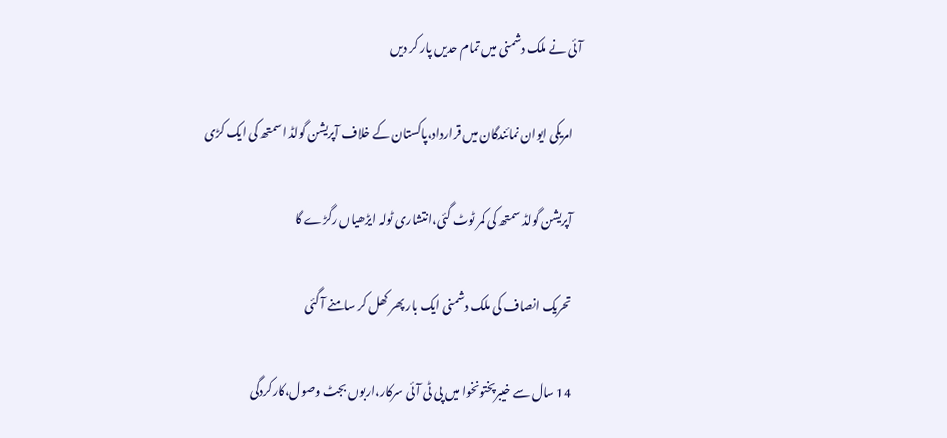آئی نے ملک دشمنی میں تمام حدیں پار کر دیں

    امریکی ایوان نمائندگان میں قرارداد،پاکستان کے خلاف آپریشن گولڈ اسمتھ کی ایک کڑی

    آپریشن گولڈ سمتھ کی کمر ٹوٹ گئی،انتشاری ٹولہ ایڑھیاں رگڑے گا

    تحریک انصاف کی ملک دشمنی ایک بار پھر کھل کر سامنے آ گئی

    14 سال سے خیبرپختونخوا میں پی ٹی آئی سرکار،اربوں بجٹ وصول،کارکردگی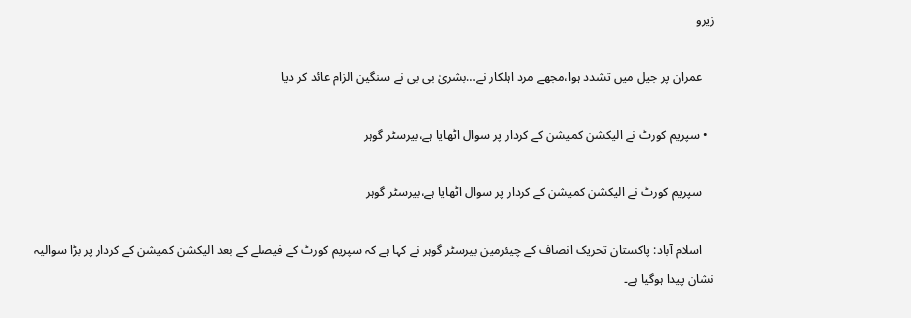زیرو

    عمران پر جیل میں تشدد ہوا،مجھے مرد اہلکار نے…بشریٰ بی بی نے سنگین الزام عائد کر دیا

  • سپریم کورٹ نے الیکشن کمیشن کے کردار پر سوال اٹھایا ہے،بیرسٹر گوہر

    سپریم کورٹ نے الیکشن کمیشن کے کردار پر سوال اٹھایا ہے،بیرسٹر گوہر

    اسلام آباد: پاکستان تحریک انصاف کے چیئرمین بیرسٹر گوہر نے کہا ہے کہ سپریم کورٹ کے فیصلے کے بعد الیکشن کمیشن کے کردار پر بڑا سوالیہ نشان پیدا ہوگیا ہے۔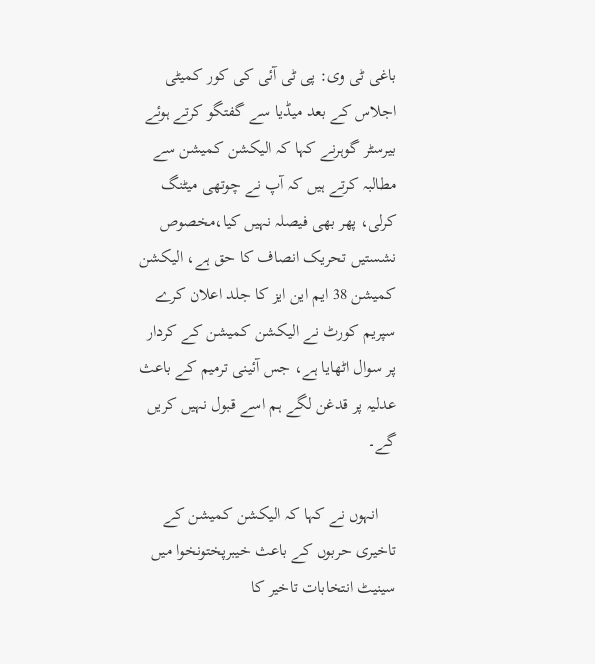باغی ٹی وی: پی ٹی آئی کی کور کمیٹی اجلاس کے بعد میڈیا سے گفتگو کرتے ہوئے بیرسٹر گوہرنے کہا کہ الیکشن کمیشن سے مطالبہ کرتے ہیں کہ آپ نے چوتھی میٹنگ کرلی، پھر بھی فیصلہ نہیں کیا،مخصوص نشستیں تحریک انصاف کا حق ہے، الیکشن کمیشن 38 ایم این ایز کا جلد اعلان کرے سپریم کورٹ نے الیکشن کمیشن کے کردار پر سوال اٹھایا ہے، جس آئینی ترمیم کے باعث عدلیہ پر قدغن لگے ہم اسے قبول نہیں کریں گے۔

    انہوں نے کہا کہ الیکشن کمیشن کے تاخیری حربوں کے باعث خیبرپختونخوا میں سینیٹ انتخابات تاخیر کا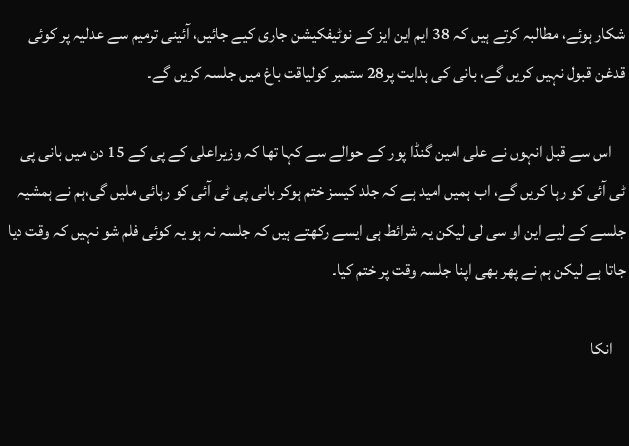شکار ہوئے، مطالبہ کرتے ہیں کہ 38 ایم این ایز کے نوٹیفکیشن جاری کیے جائیں، آئینی ترمیم سے عدلیہ پر کوئی قدغن قبول نہیں کریں گے، بانی کی ہدایت پر28 ستمبر کولیاقت باغ میں جلسہ کریں گے۔

    اس سے قبل انہوں نے علی امین گنڈا پور کے حوالے سے کہا تھا کہ وزیراعلی کے پی کے 15 دن میں بانی پی ٹی آئی کو رہا کریں گے، اب ہمیں امید ہے کہ جلد کیسز ختم ہوکر بانی پی ٹی آئی کو رہائی ملیں گی،ہم نے ہمشیہ جلسے کے لیے این او سی لی لیکن یہ شرائط ہی ایسے رکھتے ہیں کہ جلسہ نہ ہو یہ کوئی فلم شو نہیں کہ وقت دیا جاتا ہے لیکن ہم نے پھر بھی اپنا جلسہ وقت پر ختم کیا۔

    انکا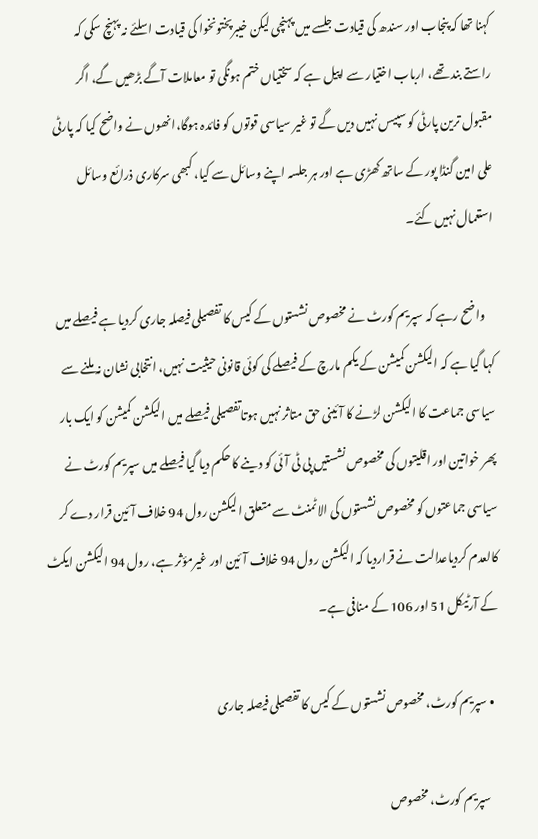کہنا تھا کہ پنجاب اور سندھ کی قیادت جلسے میں پہنچی لیکن خیبرپختونخوا کی قیادت اسلئے نہ پہنچ سکی کہ راستے بند تھے، ارباب اختیار سے اپیل ہے کہ سختیاں ختم ہونگی تو معاملات آگے بڑھیں گے، اگر مقبول ترین پارٹی کو سپیس نہیں دیں گے تو غیر سیاسی قوتوں کو فائدہ ہوگا،انھوں نے واضح کیا کہ پارٹی علی امین گنڈا پور کے ساتھ کھڑی ہے اور ہر جلسہ اپنے وسائل سے کیا، کبھی سرکاری ذرائع وسائل استعمال نہیں کئے۔

    واضح رہے کہ سپریم کورٹ نے مخصوص نشستوں کے کیس کا تفصیلی فیصلہ جاری کردیا ہے فیصلے میں کہا گیا ہے کہ الیکشن کمیشن کے یکم مارچ کے فیصلے کی کوئی قانونی حیثیت نہیں، انتخابی نشان نہ ملنے سے سیاسی جماعت کا الیکشن لڑنے کا آئینی حق متاثر نہیں ہوتاتفصیلی فیصلے میں الیکشن کمیشن کو ایک بار پھر خواتین اور اقلیتوں کی مخصوص نشستیں پی ٹی آئی کو دینے کا حکم دیا گیا فیصلے میں سپریم کورٹ نے سیاسی جماعتوں کو مخصوص نشستوں کی الاٹمنٹ سے متعلق الیکشن رول 94 خلاف آئین قرار دے کر کالعدم کردیاعدالت نے قراردیا کہ الیکشن رول 94 خلاف آئین اور غیرمؤثر ہے، رول 94 الیکشن ایکٹ کے آرٹیکل 51 اور 106 کے منافی ہے۔

  • سپریم کورٹ، مخصوص نشستوں کے کیس کا تفصیلی فیصلہ جاری

    سپریم کورٹ، مخصوص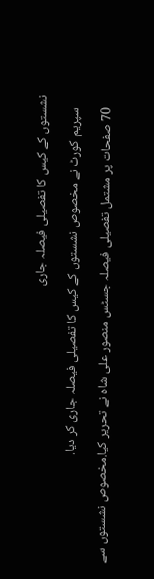نشستوں کے کیس کا تفصیلی فیصلہ جاری

    سپریم کورٹ نے مخصوص نشستوں کے کیس کا تفصیلی فیصلہ جاری کر دیا.

    70 صفحات پر مشتمل تفصیلی فیصلہ جسٹس منصور علی شاہ نے تحریر کیا.مخصوص نشستوں سے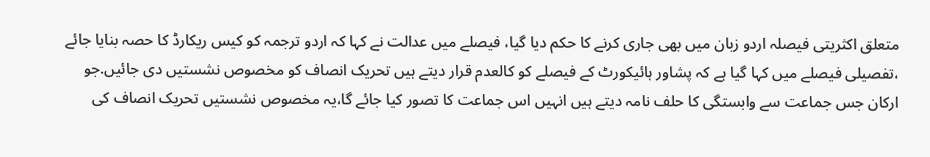متعلق اکثریتی فیصلہ اردو زبان میں بھی جاری کرنے کا حکم دیا گیا، فیصلے میں عدالت نے کہا کہ اردو ترجمہ کو کیس ریکارڈ کا حصہ بنایا جائے ،تفصیلی فیصلے میں کہا گیا ہے کہ پشاور ہائیکورٹ کے فیصلے کو کالعدم قرار دیتے ہیں تحریک انصاف کو مخصوص نشستیں دی جائیں.جو ارکان جس جماعت سے وابستگی کا حلف نامہ دیتے ہیں انہیں اس جماعت کا تصور کیا جائے گا،یہ مخصوص نشستیں تحریک انصاف کی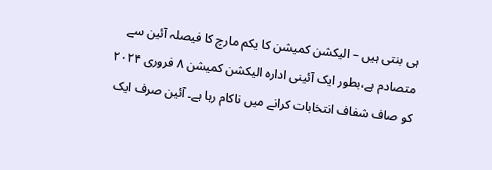ہی بنتی ہیں – الیکشن کمیشن کا یکم مارچ کا فیصلہ آئین سے متصادم ہے،بطور ایک آئینی ادارہ الیکشن کمیشن ۸ فروری ۲۰۲۴ کو صاف شفاف انتخابات کرانے میں ناکام رہا ہے۔ آئین صرف ایک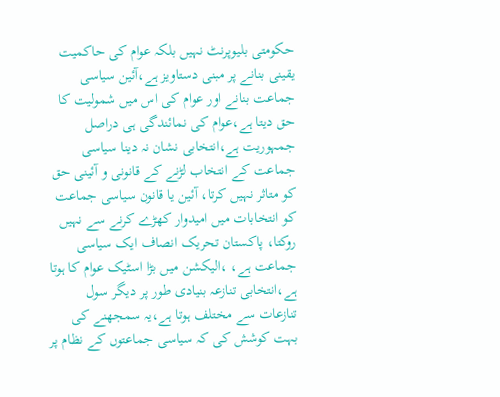حکومتی بلیوپرنٹ نہیں بلکہ عوام کی حاکمیت یقینی بنانے پر مبنی دستاویز ہے،آئین سیاسی جماعت بنانے اور عوام کی اس میں شمولیت کا حق دیتا ہے،عوام کی نمائندگی ہی دراصل جمہوریت ہے،انتخابی نشان نہ دینا سیاسی جماعت کے انتخاب لڑنے کے قانونی و آئینی حق کو متاثر نہیں کرتا، آئین یا قانون سیاسی جماعت کو انتخابات میں امیدوار کھڑے کرنے سے نہیں روکتا، پاکستان تحریک انصاف ایک سیاسی جماعت ہے، ،الیکشن میں بڑا اسٹیک عوام کا ہوتا ہے،انتخابی تنازعہ بنیادی طور پر دیگر سول تنازعات سے مختلف ہوتا ہے،یہ سمجھنے کی بہت کوشش کی کہ سیاسی جماعتوں کے نظام پر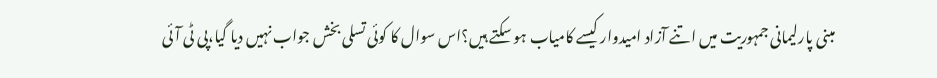مبنی پارلیمانی جمہوریت میں اتنے آزاد امیدوار کیسے کامیاب ہو سکتے ہیں؟اس سوال کا کوئی تسلی بخش جواب نہیں دیا گیا،پی ٹی آئی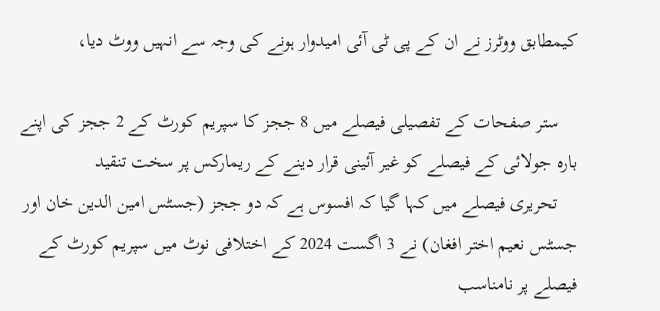کیمطابق ووٹرز نے ان کے پی ٹی آئی امیدوار ہونے کی وجہ سے انہیں ووٹ دیا،

    ستر صفحات کے تفصیلی فیصلے میں 8 ججز کا سپریم کورٹ کے 2 ججز کی اپنے بارہ جولائی کے فیصلے کو غیر آئینی قرار دینے کے ریمارکس پر سخت تنقید
    تحریری فیصلے میں کہا گیا کہ افسوس ہے کہ دو ججز (جسٹس امین الدین خان اور جسٹس نعیم اختر افغان) نے 3 اگست 2024 کے اختلافی نوٹ میں سپریم کورٹ کے فیصلے پر نامناسب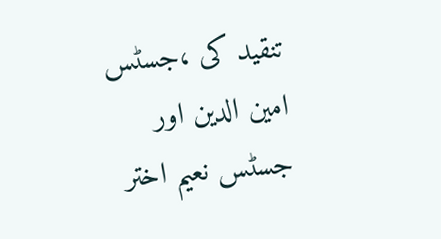تنقید کی ،جسٹس امین الدین اور جسٹس نعیم اختر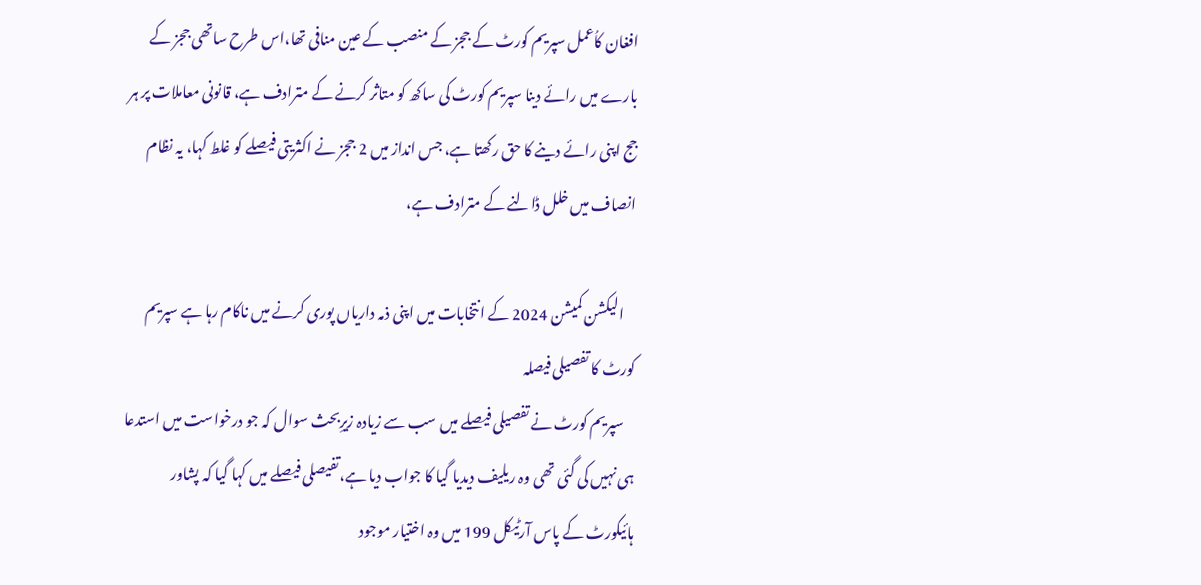افغان کاُعمل سپریم کورٹ کے ججز کے منصب کے عین منافی تھا،اس طرح ساتھی ججز کے بارے میں رائے دینا سپریم کورٹ کی ساکھ کو متاثر کرنے کے مترادف ہے، قانونی معاملات پر ہر جج اپنی رائے دینے کا حق رکھتا ہے، جس انداز میں 2 ججز نے اکثریتی فیصلے کو غلط کہا، یہ نظام انصاف میں خلل ڈالنے کے مترادف ہے،

    الیکشن کمیشن 2024 کے انتخابات میں اپنی ذمہ داریاں پوری کرنے میں ناکام رہا ہے سپریم کورٹ کا تفصیلی فیصلہ
    سپریم کورٹ نے تفصیلی فیصلے میں سب سے زیادہ زیرِبحث سوال کہ جو درخواست میں استدعا ہی نہیں کی گئی تھی وہ ریلیف دیدیا گیا کا جواب دیا ہے،تفیصلی فیصلے میں کہا گیا کہ پشاور ہائیکورٹ کے پاس آرٹیکل 199 میں وہ اختیار موجود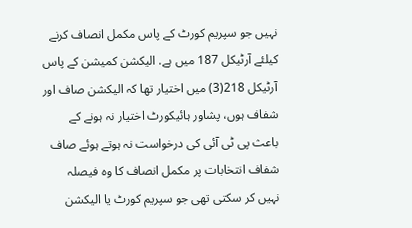نہیں جو سپریم کورٹ کے پاس مکمل انصاف کرنے کیلئے آرٹیکل 187 میں ہے. الیکشن کمیشن کے پاس آرٹیکل 218(3) میں اختیار تھا کہ الیکشن صاف اور شفاف ہوں، پشاور ہائیکورٹ اختیار نہ ہونے کے باعث پی ٹی آئی کی درخواست نہ ہوتے ہوئے صاف شفاف انتخابات پر مکمل انصاف کا وہ فیصلہ نہیں کر سکتی تھی جو سپریم کورٹ یا الیکشن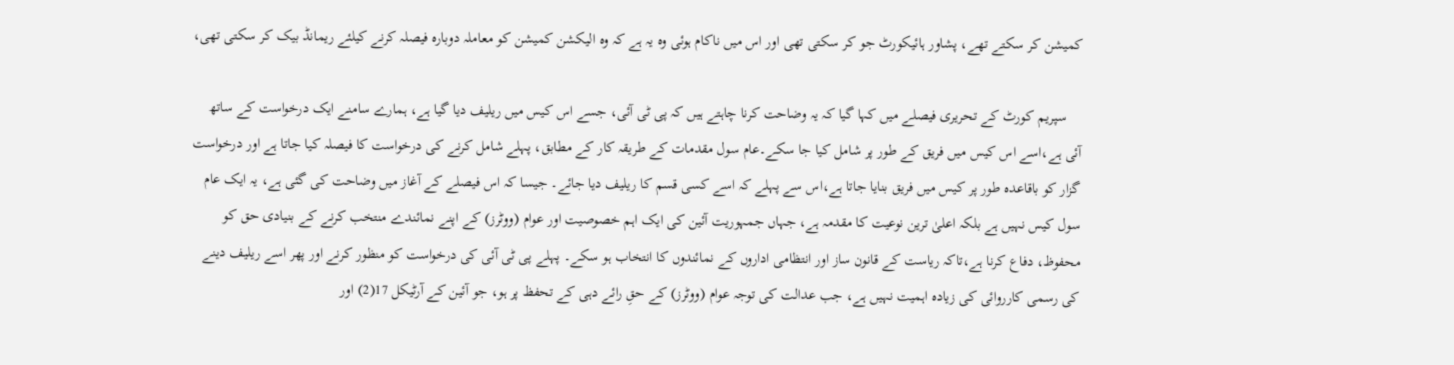کمیشن کر سکتے تھے، پشاور ہائیکورٹ جو کر سکتی تھی اور اس میں ناکام ہوئی وہ یہ ہے کہ وہ الیکشن کمیشن کو معاملہ دوبارہ فیصلہ کرنے کیلئے ریمانڈ بیک کر سکتی تھی،

    سپریم کورٹ کے تحریری فیصلے میں کہا گیا کہ یہ وضاحت کرنا چاہتے ہیں کہ پی ٹی آئی، جسے اس کیس میں ریلیف دیا گیا ہے، ہمارے سامنے ایک درخواست کے ساتھ آئی ہے،اسے اس کیس میں فریق کے طور پر شامل کیا جا سکے۔عام سول مقدمات کے طریقہ کار کے مطابق، پہلے شامل کرنے کی درخواست کا فیصلہ کیا جاتا ہے اور درخواست گزار کو باقاعدہ طور پر کیس میں فریق بنایا جاتا ہے،اس سے پہلے کہ اسے کسی قسم کا ریلیف دیا جائے۔ جیسا کہ اس فیصلے کے آغاز میں وضاحت کی گئی ہے، یہ ایک عام سول کیس نہیں ہے بلکہ اعلیٰ ترین نوعیت کا مقدمہ ہے، جہاں جمہوریت آئین کی ایک اہم خصوصیت اور عوام (ووٹرز) کے اپنے نمائندے منتخب کرنے کے بنیادی حق کو محفوظ، دفاع کرنا ہے،تاکہ ریاست کے قانون ساز اور انتظامی اداروں کے نمائندوں کا انتخاب ہو سکے۔ پہلے پی ٹی آئی کی درخواست کو منظور کرنے اور پھر اسے ریلیف دینے کی رسمی کارروائی کی زیادہ اہمیت نہیں ہے، جب عدالت کی توجہ عوام (ووٹرز) کے حقِ رائے دہی کے تحفظ پر ہو، جو آئین کے آرٹیکل 17(2) اور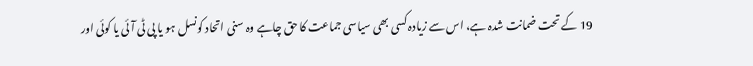19 کے تحت ضمانت شدہ ہے، اس سے زیادہ کسی بھی سیاسی جماعت کا حق چاہے وہ سنی اتحاد کونسل ہو یا پی ٹی آئی یا کوئی اور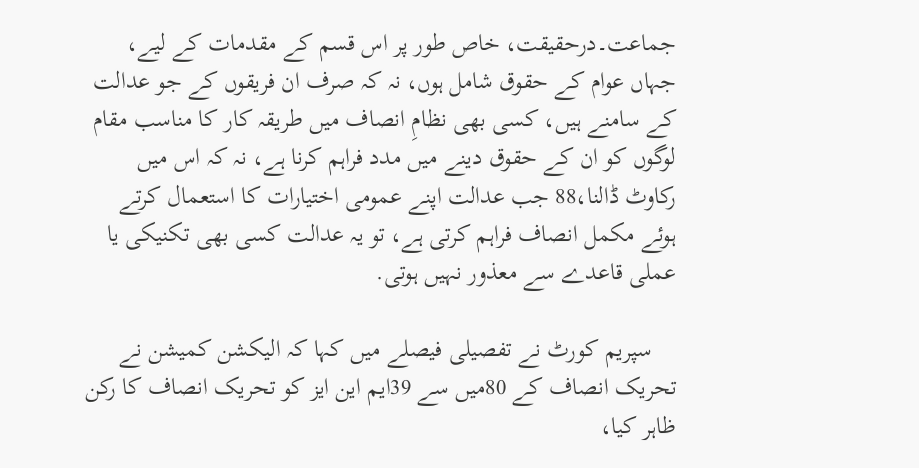جماعت۔درحقیقت، خاص طور پر اس قسم کے مقدمات کے لیے، جہاں عوام کے حقوق شامل ہوں، نہ کہ صرف ان فریقوں کے جو عدالت کے سامنے ہیں، کسی بھی نظامِ انصاف میں طریقہ کار کا مناسب مقام لوگوں کو ان کے حقوق دینے میں مدد فراہم کرنا ہے، نہ کہ اس میں رکاوٹ ڈالنا،88 جب عدالت اپنے عمومی اختیارات کا استعمال کرتے ہوئے مکمل انصاف فراہم کرتی ہے، تو یہ عدالت کسی بھی تکنیکی یا عملی قاعدے سے معذور نہیں ہوتی.

    سپریم کورٹ نے تفصیلی فیصلے میں کہا کہ الیکشن کمیشن نے تحریک انصاف کے 80میں سے 39ایم این ایز کو تحریک انصاف کا رکن ظاہر کیا،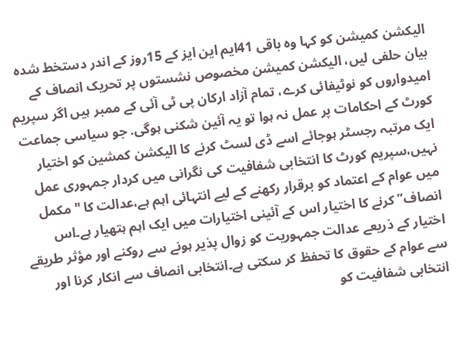الیکشن کمیشن کو کہا وہ باقی 41ایم این ایز کے 15روز کے اندر دستخط شدہ بیان حلفی لیں، الیکشن کمیشن مخصوص نشستوں پر تحریک انصاف کے امیدواروں کو نوٹیفائی کرے، تمام آزاد ارکان پی ٹی آئی کے ممبر ہیں اگر سپریم کورٹ کے احکامات پر عمل نہ ہوا تو یہ آئین شکنی ہوگی. جو سیاسی جماعت ایک مرتبہ رجسٹر ہوجائے اسے ڈی لسٹ کرنے کا الیکشن کمشین کو اختیار نہیں،سپریم کورٹ کا انتخابی شفافیت کی نگرانی میں کردار جمہوری عمل میں عوام کے اعتماد کو برقرار رکھنے کے لیے انتہائی اہم ہے،عدالت کا "مکمل انصاف” کرنے کا اختیار اس کے آئینی اختیارات میں ایک اہم ہتھیار ہے۔اس اختیار کے ذریعے عدالت جمہوریت کو زوال پذیر ہونے سے روکنے اور مؤثر طریقے سے عوام کے حقوق کا تحفظ کر سکتی ہے۔انتخابی انصاف سے انکار کرنا اور انتخابی شفافیت کو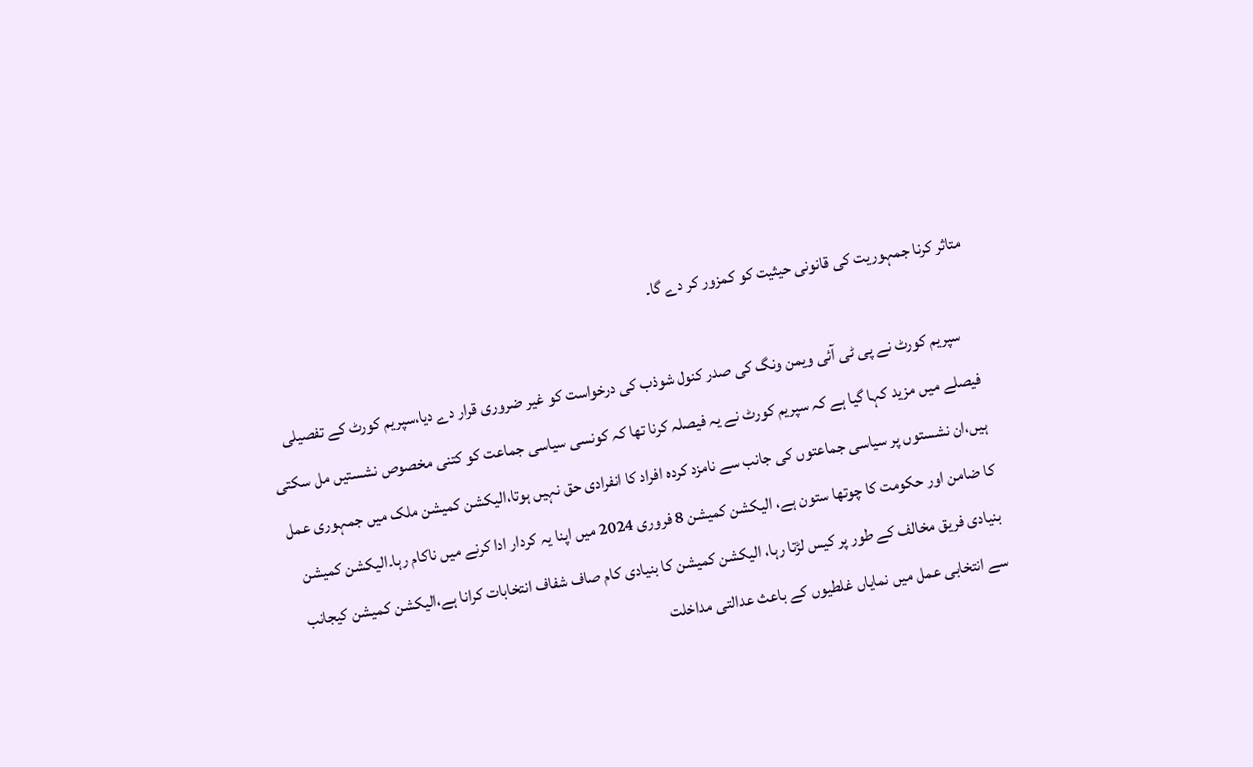متاثر کرنا جمہوریت کی قانونی حیثیت کو کمزور کر دے گا۔

    سپریم کورٹ نے پی ٹی آئی ویمن ونگ کی صدر کنول شوذب کی درخواست کو غیر ضروری قرار دے دیا،سپریم کورٹ کے تفصیلی فیصلے میں مزید کہا گیا ہے کہ سپریم کورٹ نے یہ فیصلہ کرنا تھا کہ کونسی سیاسی جماعت کو کتنی مخصوص نشستیں مل سکتی ہیں،ان نشستوں پر سیاسی جماعتوں کی جانب سے نامزد کردہ افراد کا انفرادی حق نہیں ہوتا،الیکشن کمیشن ملک میں جمہوری عمل کا ضامن اور حکومت کا چوتھا ستون ہے، الیکشن کمیشن 8 فروری 2024 میں اپنا یہ کردار ادا کرنے میں ناکام رہا۔الیکشن کمیشن بنیادی فریق مخالف کے طور پر کیس لڑتا رہا، الیکشن کمیشن کا بنیادی کام صاف شفاف انتخابات کرانا ہے،الیکشن کمیشن کیجانب سے انتخابی عمل میں نمایاں غلطیوں کے باعث عدالتی مداخلت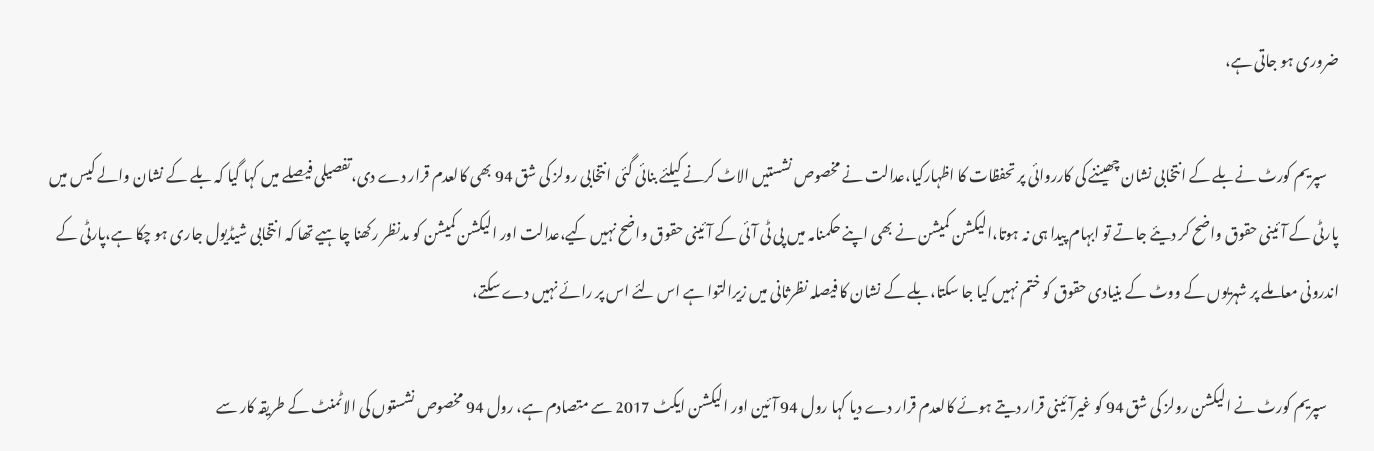ضروری ہو جاتی ہے،

    سپریم کورٹ نےبلے کے انتخابی نشان چھیننے کی کارروائی پر تحفظات کا اظہارکیا،عدالت نے مخصوص نشستیں الاٹ کرنے کیلئے بنائی گئی انتخابی رولز کی شق 94 بھی کالعدم قرار دے دی،تفصیلی فیصلے میں کہا گیا کہ بلے کے نشان والے کیس میں پارٹی کے آئینی حقوق واضح کر دیئے جاتے تو ابہام پیدا ہی نہ ہوتا،الیکشن کمیشن نے بھی اپنے حکمنامہ میں پی ٹی آئی کے آئینی حقوق واضح نہیں کیے،عدالت اور الیکشن کمیشن کو مدنظر رکھنا چاہیے تھا کہ انتخابی شیڈیول جاری ہو چکا ہے،پارٹی کے اندرونی معاملے پر شہریوں کے ووٹ کے بنیادی حقوق کو ختم نہیں کیا جا سکتا،بلے کے نشان کا فیصلہ نظرثانی میں زیرالتوا ہے اس لئے اس پر رائے نہیں دے سکتے،

    سپریم کورٹ نے الیکشن رولز کی شق 94 کو غیرآئینی قرار دیتے ہوئے کالعدم قرار دے دیا کہا رول 94 آئین اور الیکشن ایکٹ 2017 سے متصادم ہے، رول 94 مخصوص نشستوں کی الاٹمنٹ کے طریقہ کار سے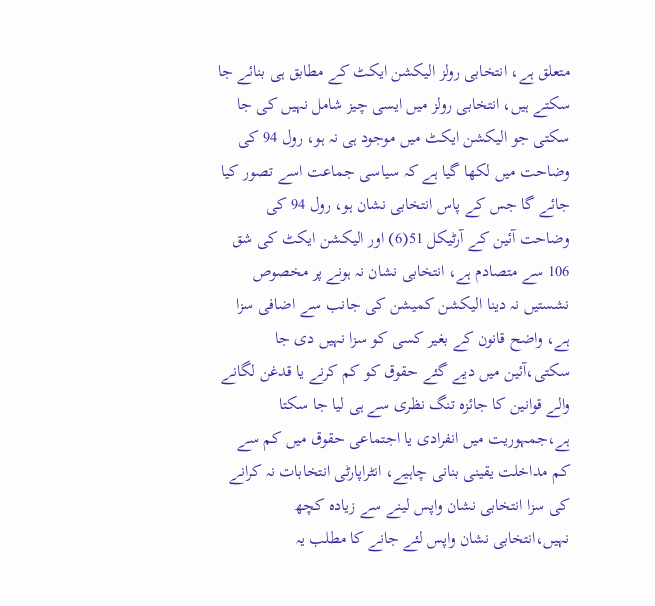متعلق ہے، انتخابی رولز الیکشن ایکٹ کے مطابق ہی بنائے جا سکتے ہیں، انتخابی رولز میں ایسی چیز شامل نہیں کی جا سکتی جو الیکشن ایکٹ میں موجود ہی نہ ہو، رول 94 کی وضاحت میں لکھا گیا ہے کہ سیاسی جماعت اسے تصور کیا جائے گا جس کے پاس انتخابی نشان ہو، رول 94 کی وضاحت آئین کے آرٹیکل 51(6) اور الیکشن ایکٹ کی شق 106 سے متصادم ہے، انتخابی نشان نہ ہونے پر مخصوص نشستیں نہ دینا الیکشن کمیشن کی جانب سے اضافی سزا ہے، واضح قانون کے بغیر کسی کو سزا نہیں دی جا سکتی،آئین میں دیے گئے حقوق کو کم کرنے یا قدغن لگانے والے قوانین کا جائزہ تنگ نظری سے ہی لیا جا سکتا ہے،جمہوریت میں انفرادی یا اجتماعی حقوق میں کم سے کم مداخلت یقینی بنانی چاہیے، انٹراپارٹی انتخابات نہ کرانے کی سزا انتخابی نشان واپس لینے سے زیادہ کچھ نہیں،انتخابی نشان واپس لئے جانے کا مطلب یہ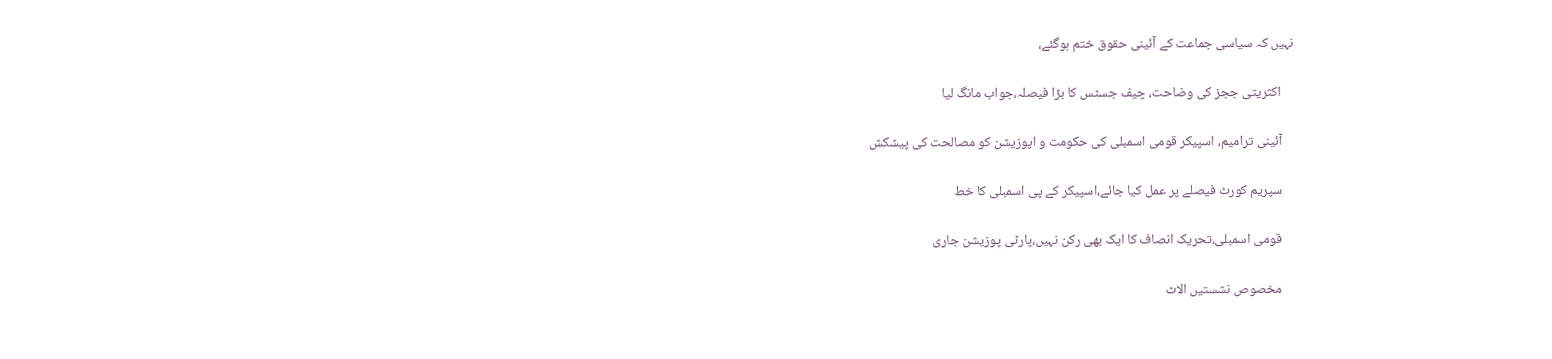نہیں کہ سیاسی جماعت کے آئینی حقوق ختم ہوگئے،

    اکثریتی ججز کی وضاحت، چیف جسٹس کا بڑا فیصلہ،جواب مانگ لیا

    آئینی ترامیم، اسپیکر قومی اسمبلی کی حکومت و اپوزیشن کو مصالحت کی پیشکش

    سپریم کورٹ فیصلے پر عمل کیا جائے،اسپیکر کے پی اسمبلی کا خط

    قومی اسمبلی،تحریک انصاف کا ایک بھی رکن نہیں،پارٹی پوزیشن جاری

    مخصوص نشستیں الاٹ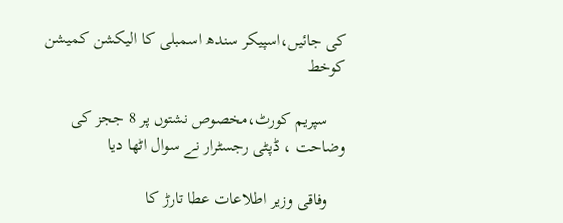کی جائیں،اسپیکر سندھ اسمبلی کا الیکشن کمیشن کوخط

    سپریم کورٹ،مخصوص نشتوں پر 8 ججز کی وضاحت ، ڈپٹی رجسٹرار نے سوال اٹھا دیا

    وفاقی وزیر اطلاعات عطا تارڑ کا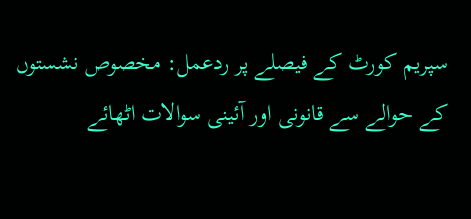سپریم کورٹ کے فیصلے پر ردعمل: مخصوص نشستوں کے حوالے سے قانونی اور آئینی سوالات اٹھائے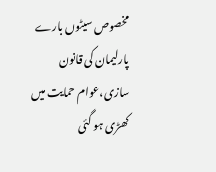مخصوص سیٹوں بارے پارلیمان کی قانون سازی،عوام حمایت میں کھڑی ہو گئی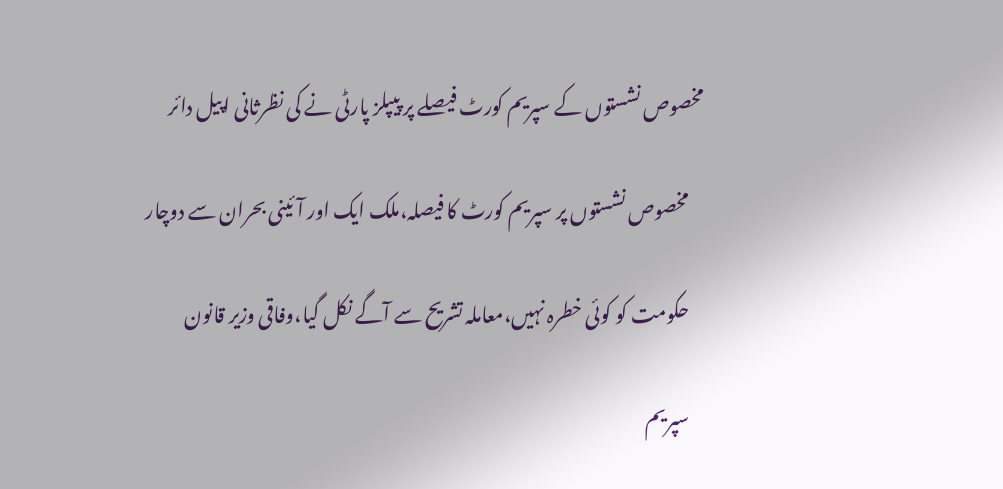مخصوص نشستوں کے سپریم کورٹ فیصلے پر پیپلز پارٹی نے کی نظرثانی اپیل دائر

    مخصوص نشستوں پر سپریم کورٹ کا فیصلہ،ملک ایک اور آئینی بحران سے دوچار

    حکومت کو کوئی خطرہ نہیں،معاملہ تشریح سے آگے نکل گیا،وفاقی وزیر قانون

    سپریم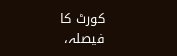کورٹ کا فیصلہ،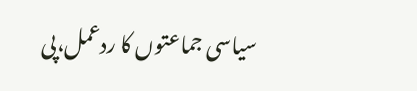سیاسی جماعتوں کا ردعمل،پی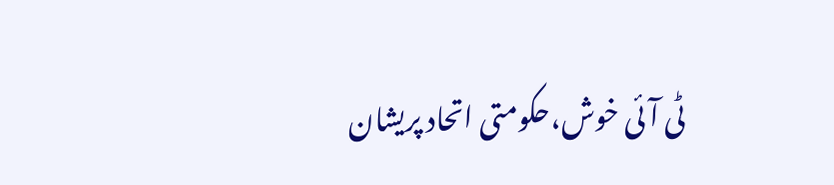ٹی آئی خوش،حکومتی اتحاد پریشان